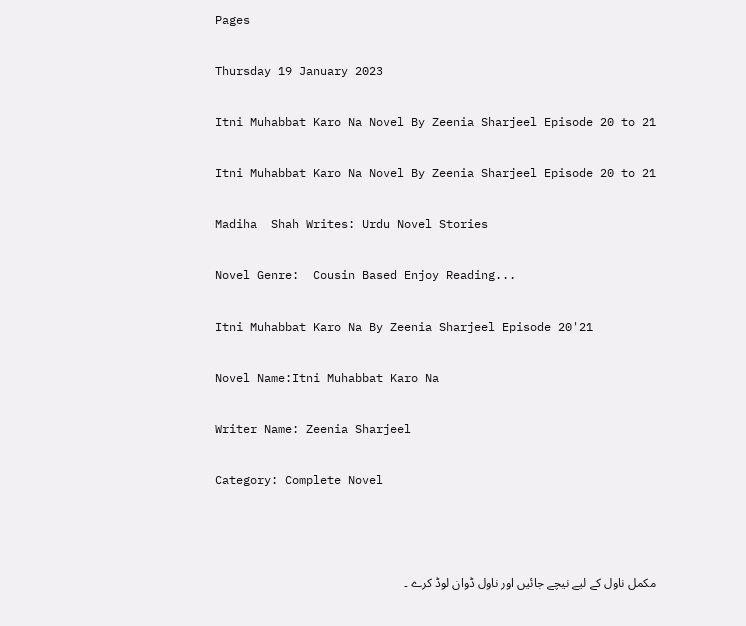Pages

Thursday 19 January 2023

Itni Muhabbat Karo Na Novel By Zeenia Sharjeel Episode 20 to 21

Itni Muhabbat Karo Na Novel By Zeenia Sharjeel Episode 20 to 21

Madiha  Shah Writes: Urdu Novel Stories

Novel Genre:  Cousin Based Enjoy Reading...

Itni Muhabbat Karo Na By Zeenia Sharjeel Episode 20'21

Novel Name:Itni Muhabbat Karo Na

Writer Name: Zeenia Sharjeel

Category: Complete Novel



مکمل ناول کے لیے نیچے جائیں اور ناول ڈوان لوڈ کرے ۔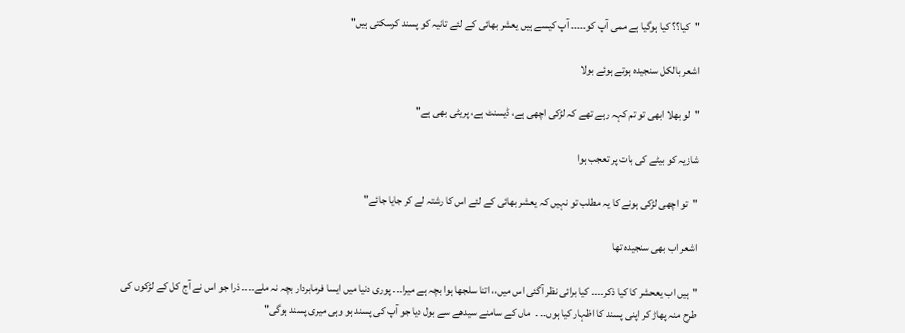"کیا؟؟ کیا ہوگیا ہے ممی آپ کو۔۔۔۔۔ آپ کیسے ہیں یعشر بھائی کے لئے تانیہ کو پسند کرسکتی ہیں"

اشعر بالکل سنجیدہ ہوتے ہوئے بولا

"لو بھلا ابھی تو تم کہہ رہے تھے کہ لڑکی اچھی ہے، ڈیسنٹ ہے، پریٹی بھی ہے"

شازیہ کو بیٹے کی بات پر تعجب ہوا

"تو اچھی لڑکی ہونے کا یہ مطلب تو نہیں کہ یعشر بھائی کے لئے اس کا رشتہ لے کر جایا جائے"

اشعر اب بھی سنجیدہ تھا

"ہیں اب یعحشر کا کیا ذکر۔۔۔۔ کیا برائی نظر آگئی اس میں،، اتنا سلجھا ہوا بچہ ہے میرا۔۔۔ پوری دنیا میں ایسا فرمابردار بچہ نہ ملے۔۔۔۔ ذرا جو اس نے آج کل کے لڑکوں کی طرح منہ پھاڑ کر اپنی پسند کا اظہار کیا ہوں۔۔ ۔  ماں کے سامنے سیدھے سے بول دیا جو آپ کی پسند ہو وہی میری پسند ہوگی"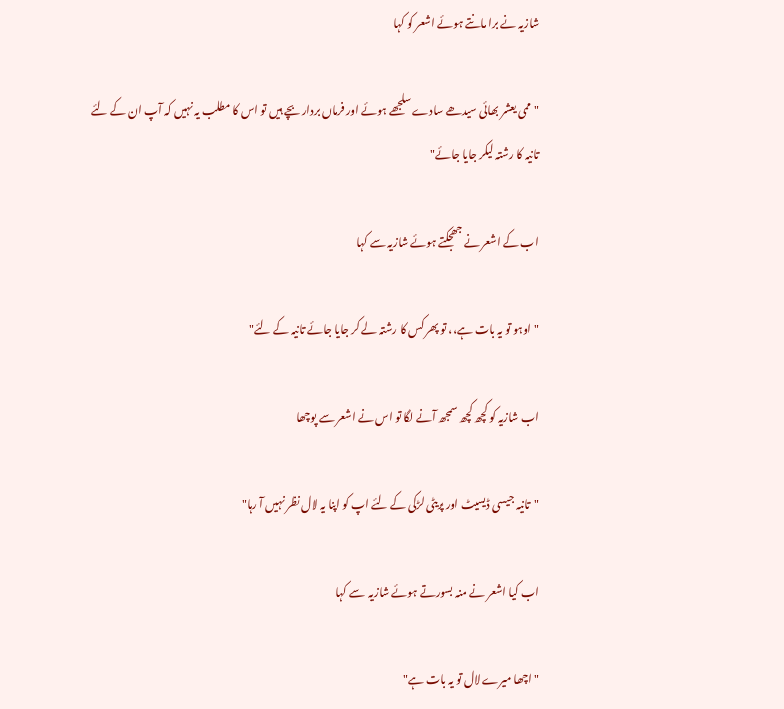شازیہ نے برا مانتے ہوئے اشعر کو کہا

"ممی یعشر بھائی سیدھے سادے سلجھے ہوئے اور فرماں بردار بچے ہیں تو اس کا مطلب یہ نہیں کہ آپ ان کے لئے تانیہ کا رشتہ لیکر جایا جائے"

اب کے اشعر نے جھجکتے ہوئے شازیہ سے کہا

"اوہو تو یہ بات ہے،، تو پھر کس کا رشتہ لے کر جایا جائے تانیہ کے لئے"

اب شازیہ کو کچھ کچھ سمجھ آنے لگا تو اس نے اشعر سے پوچھا

"تانیہ جیسی ڈیسیٹ اور پریٹی لڑکی کے لئے اپ کو اپنا یہ لال نظر نہیں آ رہا"

اب کیا اشعر نے منہ بسورتے ہوئے شازیہ  سے کہا

"اچھا میرے لال تو یہ بات ہے"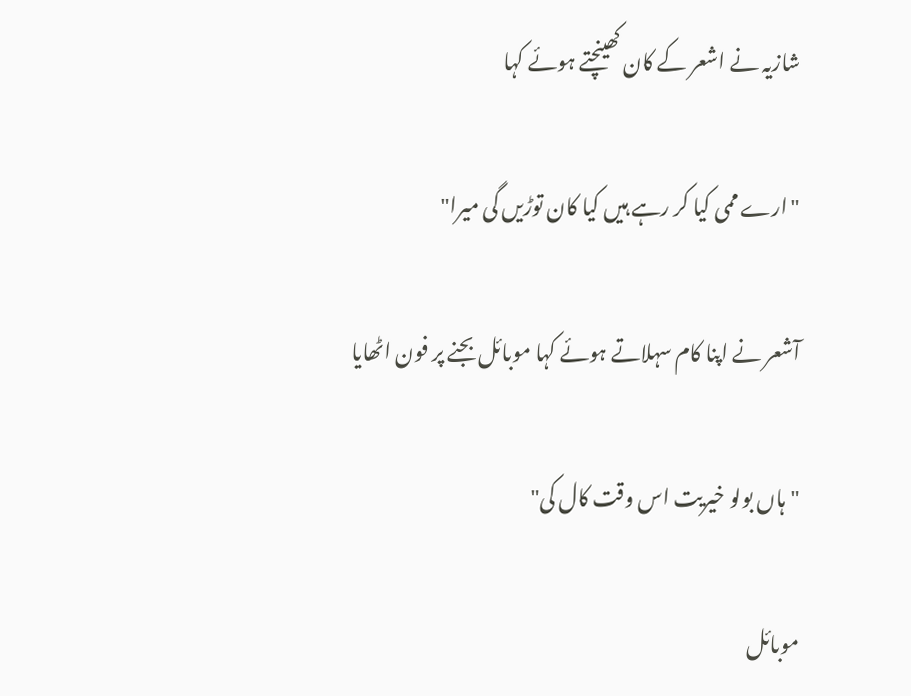شازیہ نے اشعر کے کان کھینچتے ہوئے کہا

"ارے ممی کیا کر رہے ہیں کیا کان توڑیں گی میرا"

آشعر نے اپنا کام سہلاتے ہوئے کہا موبائل بجنے پر فون اٹھایا

"ہاں بولو خیریت اس وقت کال کی"

موبائل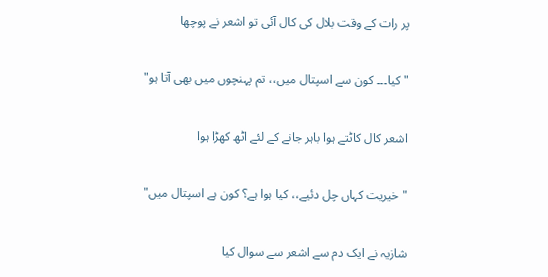پر رات کے وقت بلال کی کال آئی تو اشعر نے پوچھا

"کیا۔۔۔ کون سے اسپتال میں،، تم پہنچوں میں بھی آتا ہو"

اشعر کال کاٹتے ہوا باہر جانے کے لئے اٹھ کھڑا ہوا

"خیریت کہاں چل دئیے،، کیا ہوا ہے؟ کون ہے اسپتال میں"

شازیہ نے ایک دم سے اشعر سے سوال کیا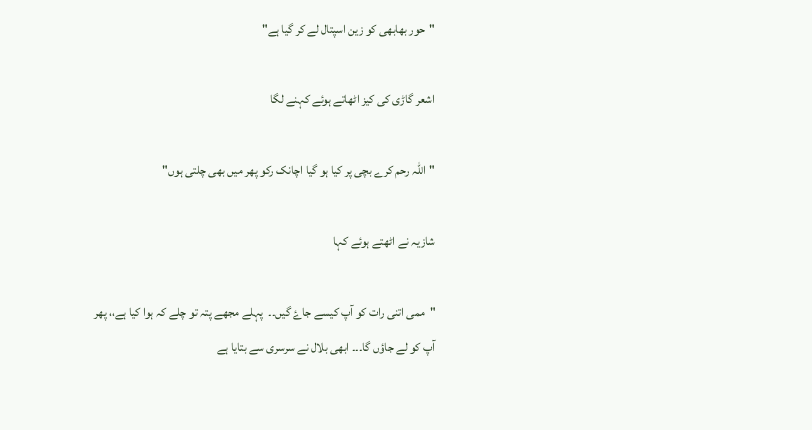"حور بھابھی کو زین اسپتال لے کر گیا ہے"

اشعر گاڑی کی کیز اٹھاتے ہوئے کہنے لگا

"اللہ رحم کرے بچی پر کیا ہو گیا اچانک رکو پھر میں بھی چلتی ہوں"

شازیہ نے اٹھتے ہوئے کہا

"ممی اتنی رات کو آپ کیسے جاۓ گیں۔۔  پہلے مجھے پتہ تو چلے کہ ہوا کیا ہے،، پھر آپ کو لے جاؤں گا۔۔۔ ابھی بلال نے سرسری سے بتایا ہے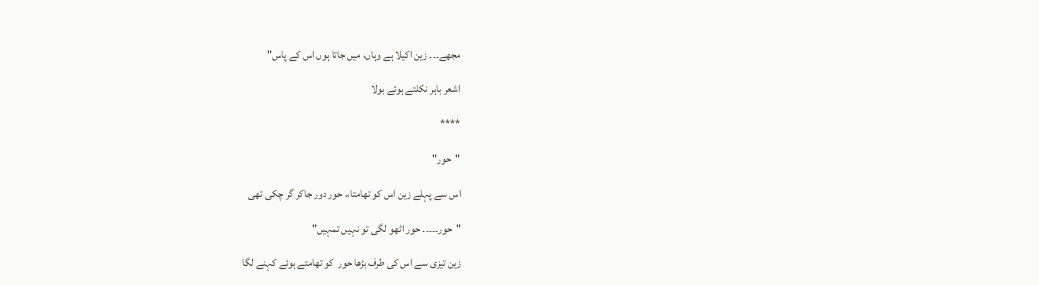مجھے۔۔۔ زین اکیلا ہے وہاں، میں جاتا ہوں اس کے پاس"

اشعر باہر نکلتے ہوئے بولا

****

"حور"

اس سے پہلے زین اس کو تھامتا،، حور دور جاکر گر چکی تھی

"حور۔۔۔۔۔ حور اٹھو لگی تو نہیں تمہیں"

زین تیزی سے اس کی طرف بڑھا حور  کو تھامتے ہوئے کہنے لگا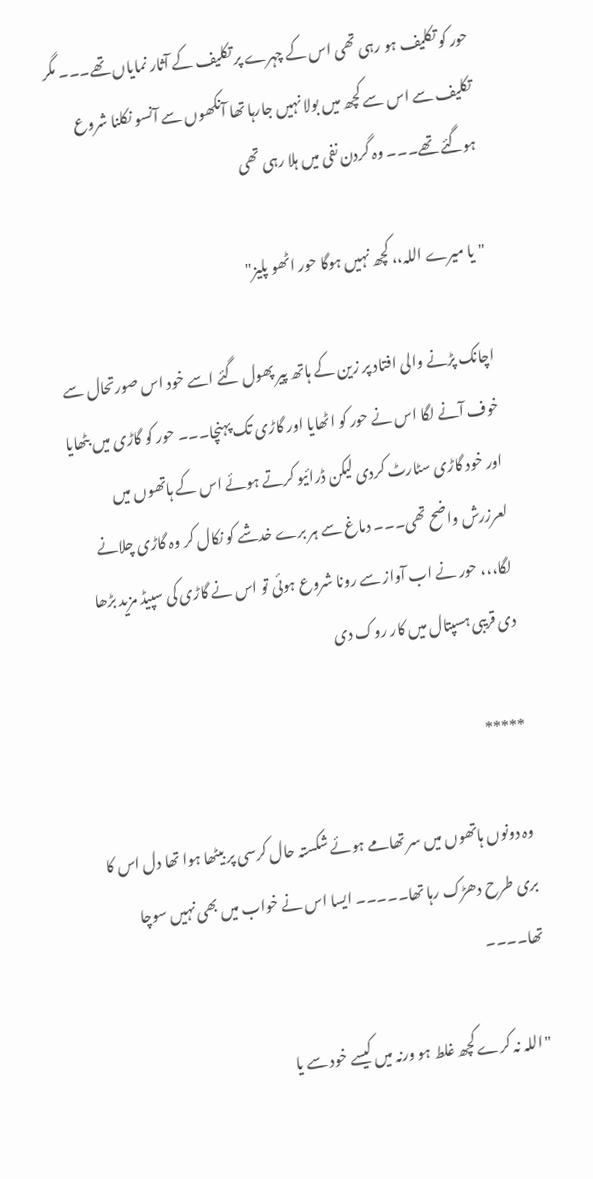حور کو تکلیف ہو رہی تھی اس کے چہرے پر تکلیف کے آثار نمایاں تھے۔۔۔ مگر تکلیف سے اس سے کچھ میں بولا نہیں جارہا تھا آنکھوں سے آنسو نکلنا شروع ہوگئے تھے۔۔۔ وہ گردن نفی میں ہلا رہی تھی

"یا میرے اللہ،، کچھ نہیں ہوگا حور اٹھو پلیز"

اچانک پڑنے والی افتاد پر زین کے ہاتھ پیر پھول گئے اسے خود اس صورتحال سے خوف آنے لگا اس نے حور کو اٹھایا اور گاڑی تک پہنچا۔۔۔ حور کو گاڑی میں بٹھایا اور خود گاڑی سٹارٹ کردی لیکن ڈرائیو کرتے ہوئے اس کے ہاتھوں میں لعرزرش واضح تھی۔۔۔ دماغ سے ہر برے خدشے کو نکال کر وہ گاڑی چلانے لگا،،، حور نے اب آواز سے رونا شروع ہوئی تو اس نے گاڑی کی سپیڈ مزید بڑھا دی قریبی ہسپتال میں کار روک دی

*****

وہ دونوں ہاتھوں میں سر تھامے ہوئے شکستہ حال کرسی پر بیٹھا ہوا تھا دل اس کا بری طرح دھڑک رہا تھا۔۔۔۔۔ ایسا اس نے خواب میں بھی نہیں سوچا تھا۔۔۔۔

"اللہ نہ کرے کچھ غلط ہو ورنہ میں کیسے خود سے یا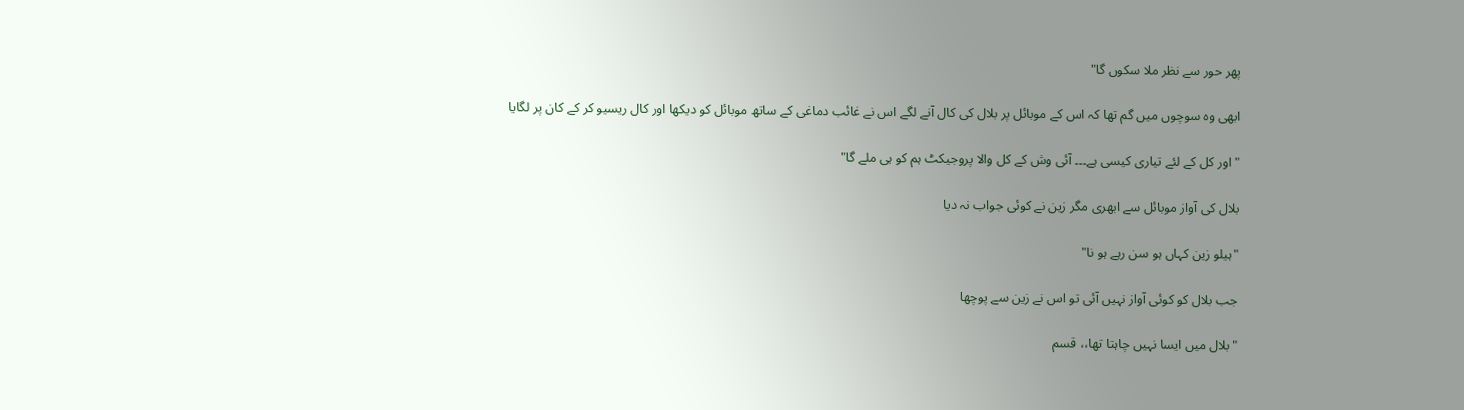پھر حور سے نظر ملا سکوں گا"

ابھی وہ سوچوں میں گم تھا کہ اس کے موبائل پر بلال کی کال آنے لگے اس نے غائب دماغی کے ساتھ موبائل کو دیکھا اور کال ریسیو کر کے کان پر لگایا

"اور کل کے لئے تیاری کیسی ہے۔۔۔ آئی وش کے کل والا پروجیکٹ ہم کو ہی ملے گا"

بلال کی آواز موبائل سے ابھری مگر زین نے کوئی جواب نہ دیا

"ہیلو زین کہاں ہو سن رہے ہو نا"

جب بلال کو کوئی آواز نہیں آئی تو اس نے زین سے پوچھا

"بلال میں ایسا نہیں چاہتا تھا،، قسم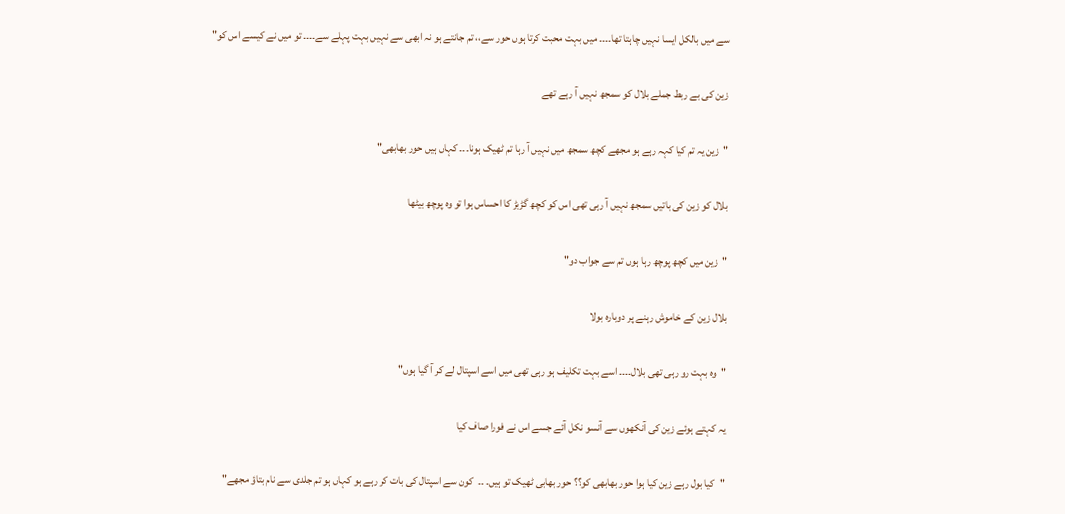سے میں بالکل ایسا نہیں چاہتا تھا۔۔۔۔ میں بہت محبت کرتا ہوں حور سے،، تم جانتے ہو نہ ابھی سے نہیں بہت پہلے سے۔۔۔۔ تو میں نے کیسے اس کو"

زین کی بے ربط جملے بلال کو سمجھ نہیں آ رہے تھے

"زین یہ تم کیا کہہ رہے ہو مجھے کچھ سمجھ میں نہیں آ رہا تم ٹھیک ہونا۔۔۔ کہاں ہیں حور بھابھی"

بلال کو زین کی باتیں سمجھ نہیں آ رہی تھی اس کو کچھ گڑبڑ کا احساس ہوا تو وہ پوچھ بیٹھا

"زین میں کچھ پوچھ رہا ہوں تم سے جواب دو"

بلال زین کے خاموش رہنے پر دوبارہ بولا

"وہ بہت رو رہی تھی بلال۔۔۔۔ اسے بہت تکلیف ہو رہی تھی میں اسے اسپتال لے کر آ گیا ہوں"

یہ کہتے ہوئے زین کی آنکھوں سے آنسو نکل آئے جسے اس نے فورا صاف کیا

"کیا بول رہے زین کیا ہوا حور بھابھی کو؟؟ حور بھابی ٹھیک تو ہیں۔ ۔۔  کون سے اسپتال کی بات کر رہے ہو کہاں ہو تم جلدی سے نام بتاؤ مجھے"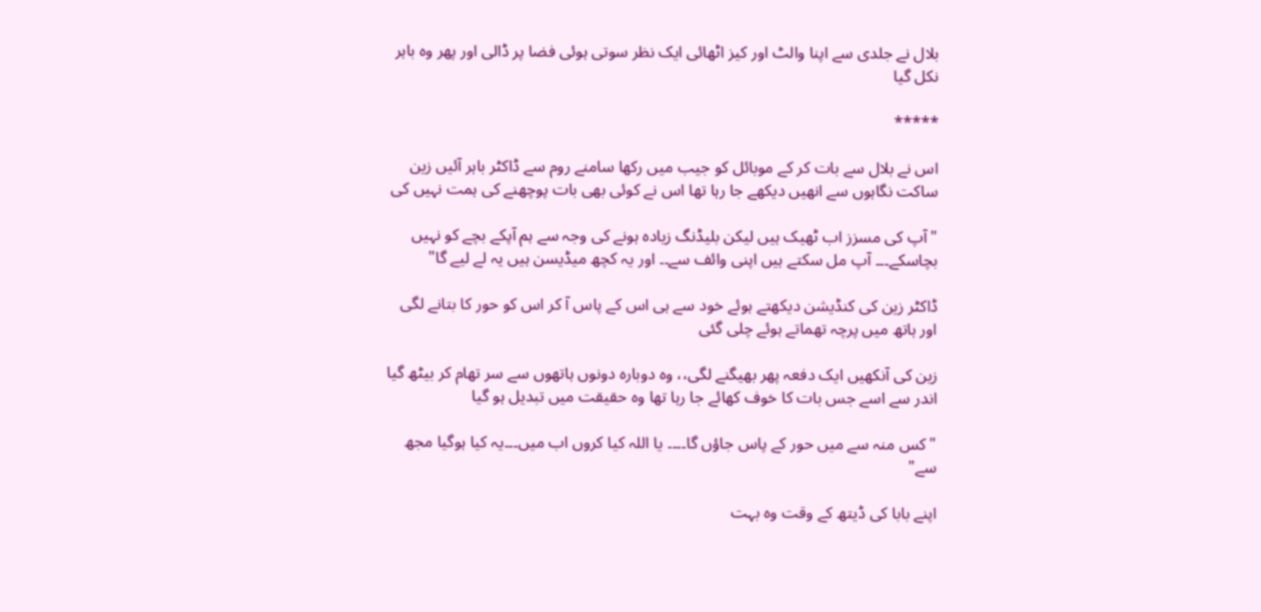بلال نے جلدی سے اپنا والٹ اور کیز اٹھائی ایک نظر سوتی ہوئی فضا پر ڈالی اور پھر وہ باہر نکل گیا

*****

اس نے بلال سے بات کر کے موبائل کو جیب میں رکھا سامنے روم سے ڈاکٹر باہر آئیں زین ساکت نگاہوں سے انھیں دیکھے جا رہا تھا اس نے کوئی بھی بات پوچھنے کی ہمت نہیں کی

"آپ کی مسزز اب ٹھیک ہیں لیکن بلیڈنگ زیادہ ہونے کی وجہ سے ہم آپکے بچے کو نہیں بچاسکے۔۔۔ آپ مل سکتے ہیں اپنی وائف سے۔۔ اور یہ کچھ میڈیسن ہیں یہ لے لیے گا"

ڈاکٹر زین کی کنڈیشن دیکھتے ہوئے خود سے ہی اس کے پاس آ کر اس کو حور کا بتانے لگی اور ہاتھ میں پرچہ تھماتے ہوئے چلی گئی

زین کی آنکھیں ایک دفعہ پھر بھیگنے لگی،، وہ دوبارہ دونوں ہاتھوں سے سر تھام کر بیٹھ گیا اندر سے اسے جس بات کا خوف کھائے جا رہا تھا وہ حقیقت میں تبدیل ہو گیا

"کس منہ سے میں حور کے پاس جاؤں گا۔۔۔۔ یا اللہ کیا کروں اب میں۔۔۔یہ کیا ہوگیا مجھ سے"

اپنے بابا کی ڈیتھ کے وقت وہ بہت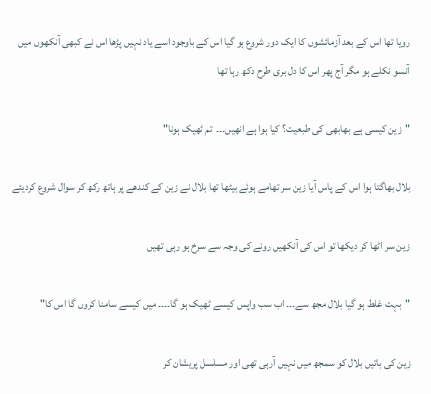رویا تھا اس کے بعد آزمائشوں کا ایک دور شروع ہو گیا اس کے باوجود اسے یاد نہیں پڑھا اس نے کبھی آنکھوں میں آنسو نکلے ہو مگر آج پھر اس کا دل بری طرح دکھ رہا تھا

"زین کیسی ہے بھابھی کی طبعیت؟ کیا ہوا ہے انھیں۔۔۔  تم ٹھیک ہونا"

بلال بھاگتا ہوا اس کے پاس آیا زین سر تھامے ہوئے بیٹھا تھا بلال نے زین کے کندھے پر ہاتھ رکھ کر سوال شروع کردیئے

زین سر اٹھا کر دیکھا تو اس کی آنکھیں رونے کی وجہ سے سرخ ہو رہی تھیں

"بہت غلط ہو گیا بلال مجھ سے۔۔۔ اب سب واپس کیسے ٹھیک ہو گا۔۔۔۔ میں کیسے سامنا کروں گا اس کا"

زین کی باتیں بلال کو سمجھ میں نہیں آرہی تھی اور مسلسل پریشان کر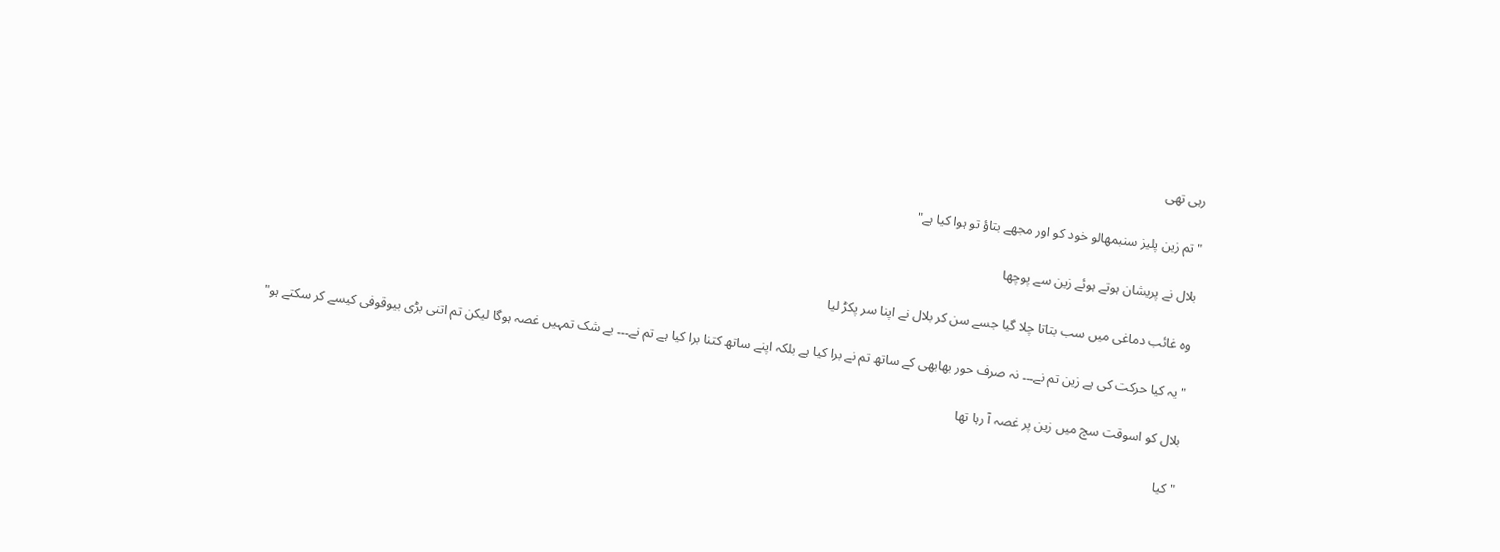رہی تھی

"تم زین پلیز سنبمھالو خود کو اور مجھے بتاؤ تو ہوا کیا ہے"

بلال نے پریشان ہوتے ہوئے زین سے پوچھا

وہ غائب دماغی میں سب بتاتا چلا گیا جسے سن کر بلال نے اپنا سر پکڑ لیا

"یہ کیا حرکت کی ہے زین تم نے۔۔۔ نہ صرف حور بھابھی کے ساتھ تم نے برا کیا ہے بلکہ اپنے ساتھ کتنا برا کیا ہے تم نے۔۔۔ بے شک تمہیں غصہ ہوگا لیکن تم اتنی بڑی بیوقوفی کیسے کر سکتے ہو"

بلال کو اسوقت سچ میں زین پر غصہ آ رہا تھا

"کیا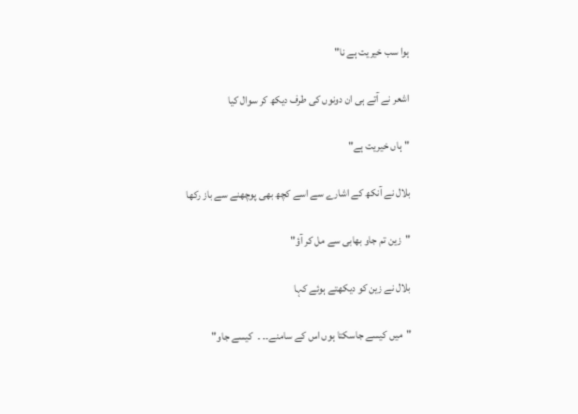ہوا سب خیریت ہے نا"

اشعر نے آتے ہی ان دونوں کی طرف دیکھ کر سوال کیا

"ہاں خیریت ہے"

بلال نے آنکھ کے اشارے سے اسے کچھ بھی پوچھنے سے باز رکھا

"زین تم جاو بھابی سے مل کر آؤ"

بلال نے زین کو دیکھتے ہوئے کہا

"میں کیسے جاسکتا ہوں اس کے سامنے۔۔ ۔  کیسے جاو"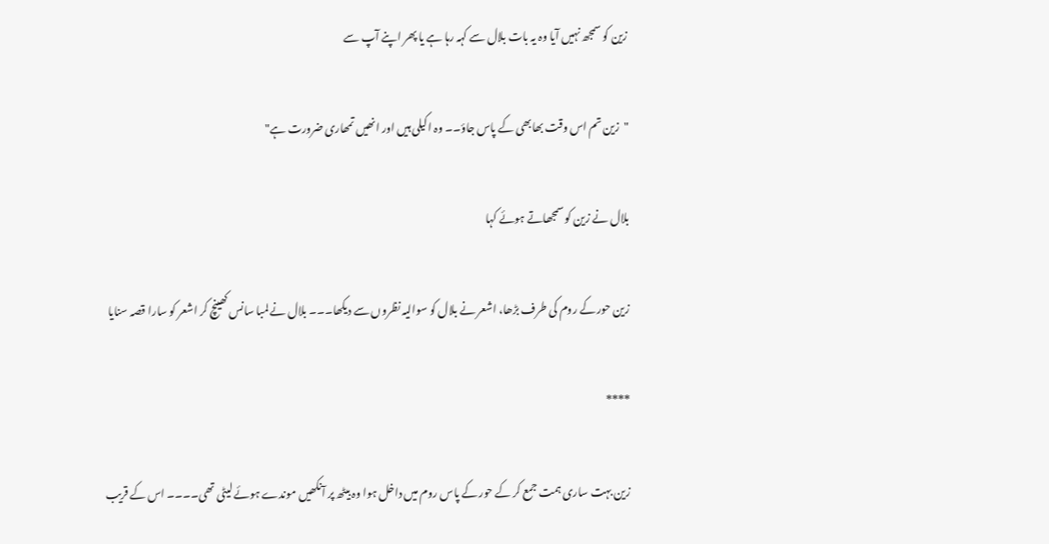زین کو سمجھ نہیں آیا وہ یہ بات بلال سے کہہ رہا ہے یا پھر اپنے آپ سے

"زین تم اس وقت بھابھی کے پاس جاؤ۔۔ وہ اکیلی ہیں اور انھیں تمھاری ضرورت ہے"

بلال نے زین کو سمجھاتے ہوئے کہا

زین حور کے روم کی طرف بڑھا، اشعر نے بلال کو سوالیہ نظروں سے دیکھا۔۔۔ بلال نے لمبا سانس کھینچ کر اشعر کو سارا قصہ سنایا

****

زین بہت ساری ہمت جمع کر کے حور کے پاس روم میں داخل ہوا وہ بیٹھ پر آنکھیں موندے ہوئے لیٹی تھی۔۔۔۔ اس کے قریب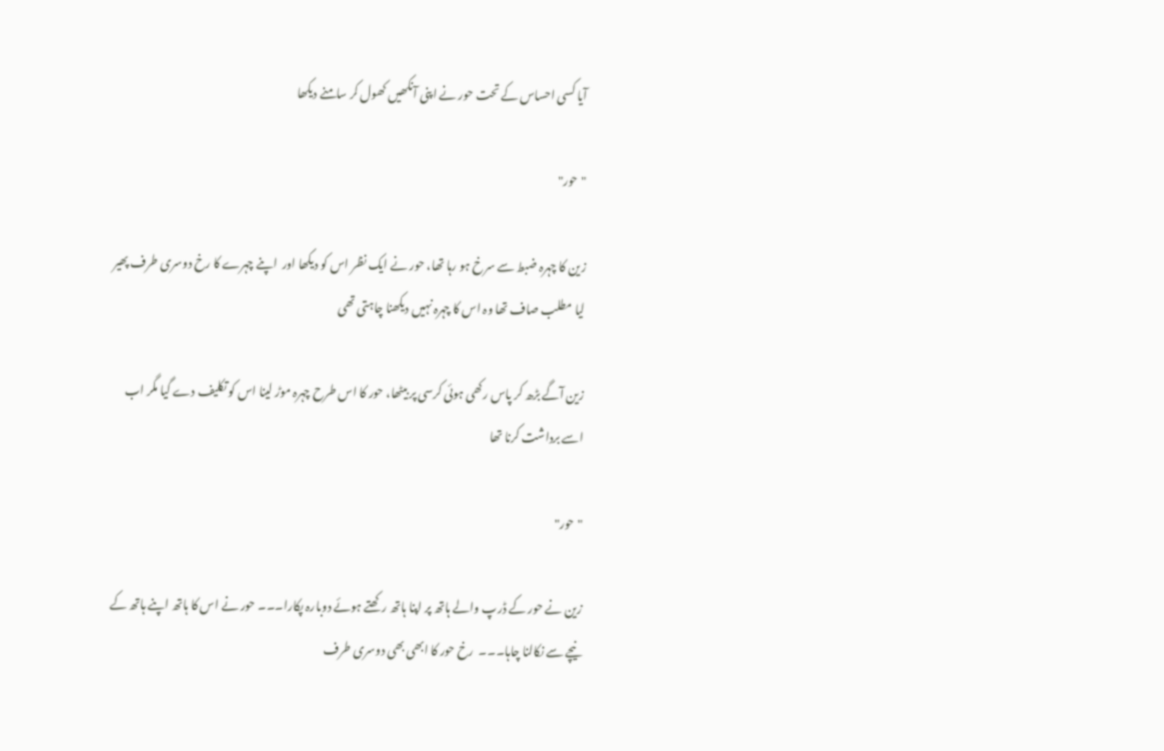آیا کسی احساس کے تحت حور نے اپنی آنکھیں کھول کر سامنے دیکھا

"حور"

زین کا چہرہ ضبط سے سرخ ہو رہا تھا، حور نے ایک نظر اس کو دیکھا اور  اپنے چہرے کا رخ دوسری طرف پھیر لیا مطلب صاف تھا وہ اس کا چہرہ نہیں دیکھنا چاہتی تھی

زین آگے بڑھ کر پاس رکھی ہوئی کرسی پر بیٹھا، حور کا اس طرح چہرہ موڑ لینا اس کو تکلیف دے گیا مگر اب اسے برداشت کرنا تھا

"حور"

زین نے حور کے ڈرپ والے ہاتھ پر اپنا ہاتھ رکھتے ہوئے دوبارہ پکارا۔۔۔ حور نے اس کا ہاتھ اپنے ہاتھ کے نیچے سے نکالنا چاہا۔۔۔  رخ حور کا ابھی بھی دوسری طرف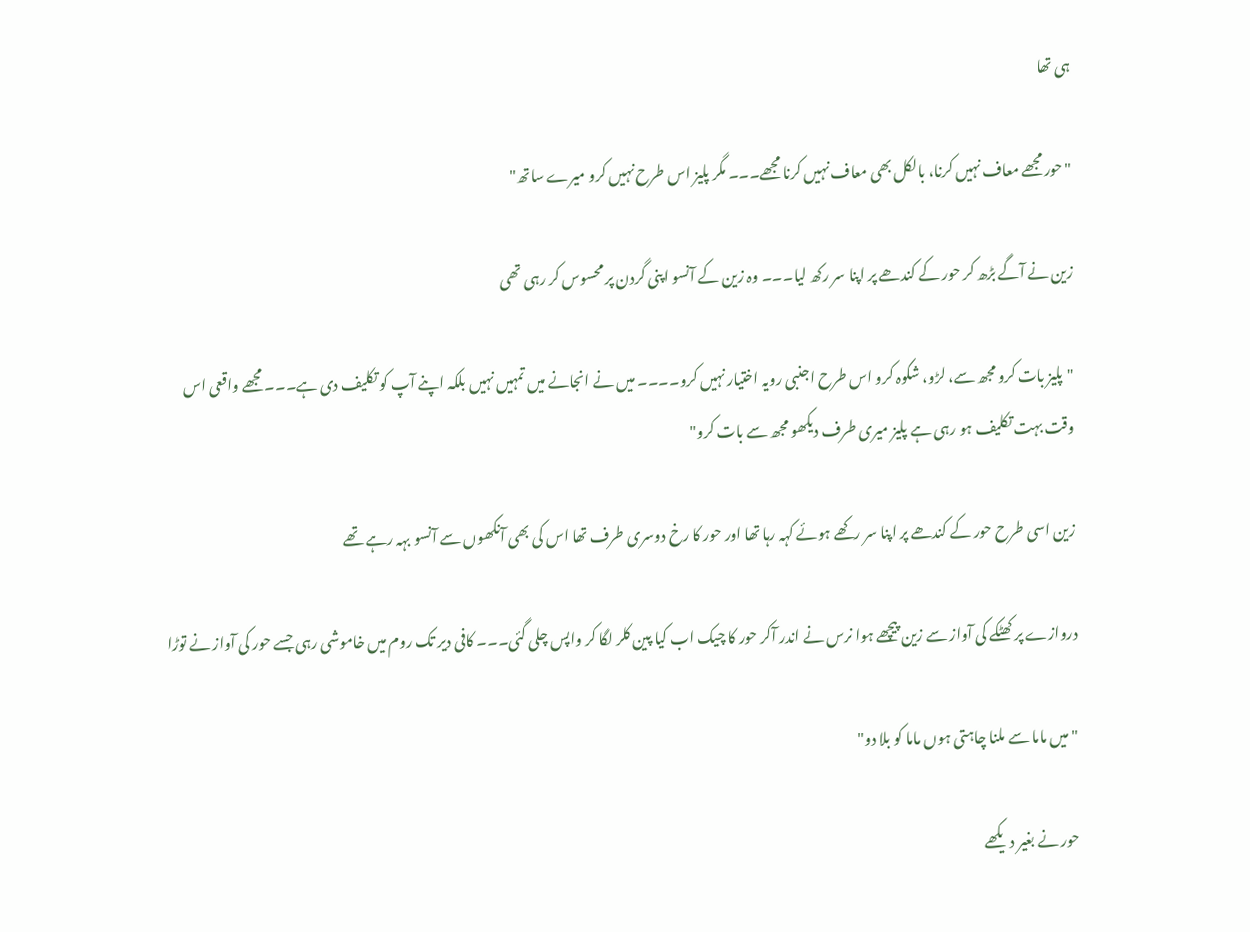ہی تھا

"حور مجھے معاف نہیں کرنا، بالکل بھی معاف نہیں کرنا مجھے۔۔۔ مگر پلیز اس طرح نہیں کرو میرے ساتھ"

زین نے آگے بڑھ کر حور کے کندھے پر اپنا سر رکھ لیا۔۔۔ وہ زین کے آنسو اپنی گردن پر محسوس کر رہی تھی

"پلیز بات کرو مجھ سے، لڑو، شکوہ کرو اس طرح اجنبی رویہ اختیار نہیں کرو۔۔۔۔ میں نے انجانے میں تمہیں نہیں بلکہ اپنے آپ کو تکلیف دی ہے۔۔۔ مجھے واقعی اس وقت بہت تکلیف ہو رہی ہے پلیز میری طرف دیکھو مجھ سے بات کرو"

زین اسی طرح حور کے کندھے پر اپنا سر رکھے ہوئے کہہ رہا تھا اور حور کا رخ دوسری طرف تھا اس کی بھی آنکھوں سے آنسو بہہ رہے تھے

دروازے پر کھٹکے کی آواز سے زین پیچھے ہوا نرس نے اندر آکر حور کا چیک اب کیا پین کلر لگا کر واپس چلی گئی۔۔۔ کافی دیر تک روم میں خاموشی رہی جسے حور کی آواز نے توڑا

"میں ماما سے ملنا چاہتی ہوں ماما کو بلا دو"

حور نے بغیر دیکھے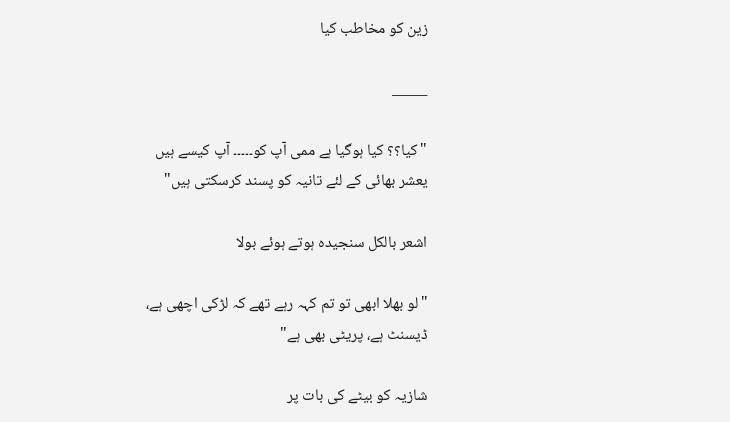زین کو مخاطب کیا

_____

"کیا؟؟ کیا ہوگیا ہے ممی آپ کو۔۔۔۔۔ آپ کیسے ہیں یعشر بھائی کے لئے تانیہ کو پسند کرسکتی ہیں"

اشعر بالکل سنجیدہ ہوتے ہوئے بولا

"لو بھلا ابھی تو تم کہہ رہے تھے کہ لڑکی اچھی ہے، ڈیسنٹ ہے، پریٹی بھی ہے"

شازیہ کو بیٹے کی بات پر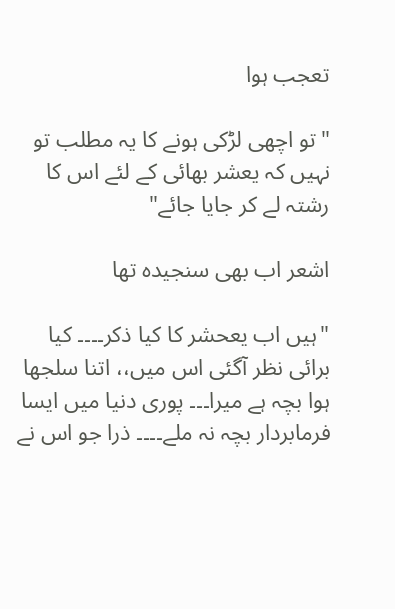تعجب ہوا

"تو اچھی لڑکی ہونے کا یہ مطلب تو نہیں کہ یعشر بھائی کے لئے اس کا رشتہ لے کر جایا جائے"

اشعر اب بھی سنجیدہ تھا

"ہیں اب یعحشر کا کیا ذکر۔۔۔۔ کیا برائی نظر آگئی اس میں،، اتنا سلجھا ہوا بچہ ہے میرا۔۔۔ پوری دنیا میں ایسا فرمابردار بچہ نہ ملے۔۔۔۔ ذرا جو اس نے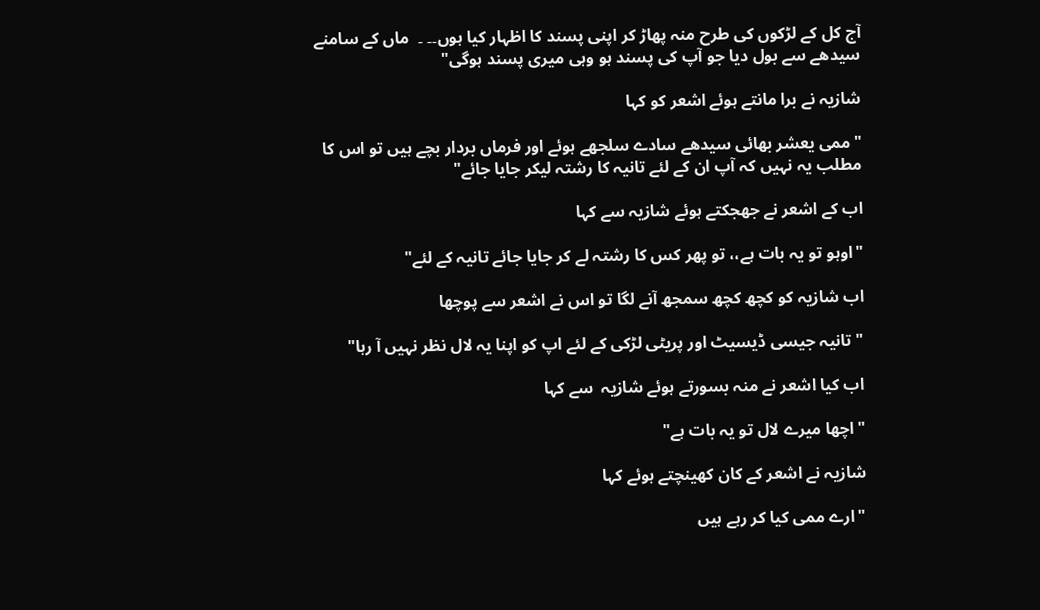آج کل کے لڑکوں کی طرح منہ پھاڑ کر اپنی پسند کا اظہار کیا ہوں۔۔ ۔  ماں کے سامنے سیدھے سے بول دیا جو آپ کی پسند ہو وہی میری پسند ہوگی"

شازیہ نے برا مانتے ہوئے اشعر کو کہا

"ممی یعشر بھائی سیدھے سادے سلجھے ہوئے اور فرماں بردار بچے ہیں تو اس کا مطلب یہ نہیں کہ آپ ان کے لئے تانیہ کا رشتہ لیکر جایا جائے"

اب کے اشعر نے جھجکتے ہوئے شازیہ سے کہا

"اوہو تو یہ بات ہے،، تو پھر کس کا رشتہ لے کر جایا جائے تانیہ کے لئے"

اب شازیہ کو کچھ کچھ سمجھ آنے لگا تو اس نے اشعر سے پوچھا

"تانیہ جیسی ڈیسیٹ اور پریٹی لڑکی کے لئے اپ کو اپنا یہ لال نظر نہیں آ رہا"

اب کیا اشعر نے منہ بسورتے ہوئے شازیہ  سے کہا

"اچھا میرے لال تو یہ بات ہے"

شازیہ نے اشعر کے کان کھینچتے ہوئے کہا

"ارے ممی کیا کر رہے ہیں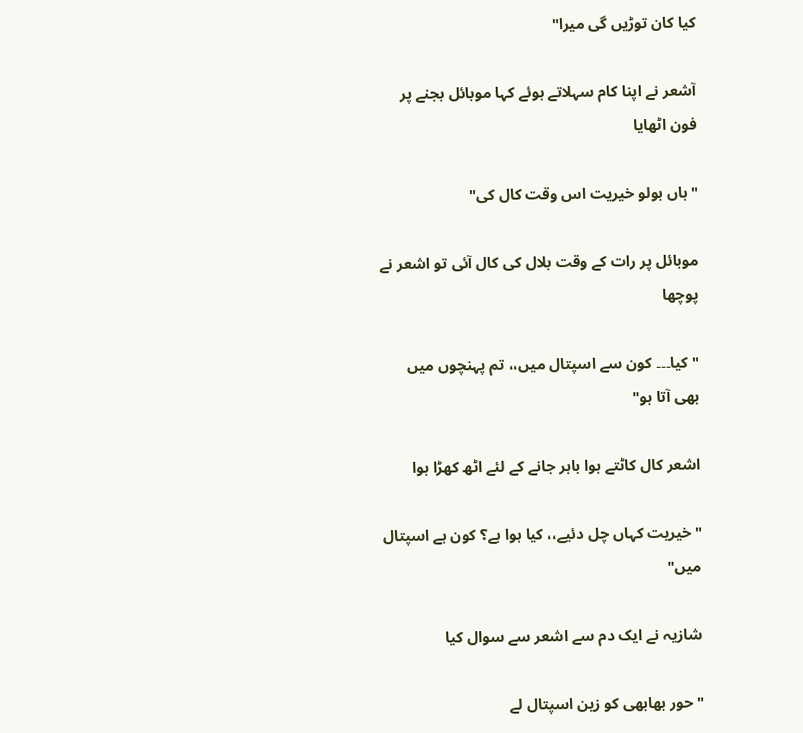کیا کان توڑیں گی میرا"

آشعر نے اپنا کام سہلاتے ہوئے کہا موبائل بجنے پر فون اٹھایا

"ہاں بولو خیریت اس وقت کال کی"

موبائل پر رات کے وقت بلال کی کال آئی تو اشعر نے پوچھا

"کیا۔۔۔ کون سے اسپتال میں،، تم پہنچوں میں بھی آتا ہو"

اشعر کال کاٹتے ہوا باہر جانے کے لئے اٹھ کھڑا ہوا

"خیریت کہاں چل دئیے،، کیا ہوا ہے؟ کون ہے اسپتال میں"

شازیہ نے ایک دم سے اشعر سے سوال کیا

"حور بھابھی کو زین اسپتال لے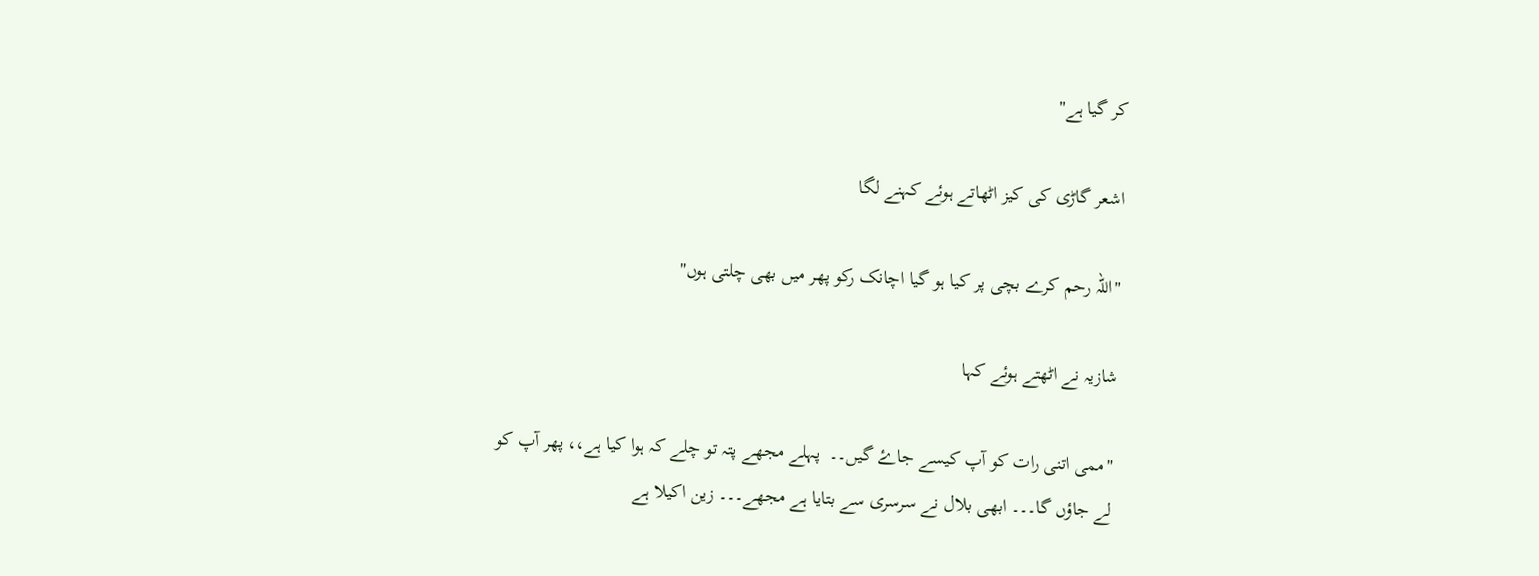کر گیا ہے"

اشعر گاڑی کی کیز اٹھاتے ہوئے کہنے لگا

"اللہ رحم کرے بچی پر کیا ہو گیا اچانک رکو پھر میں بھی چلتی ہوں"

شازیہ نے اٹھتے ہوئے کہا

"ممی اتنی رات کو آپ کیسے جاۓ گیں۔۔  پہلے مجھے پتہ تو چلے کہ ہوا کیا ہے،، پھر آپ کو لے جاؤں گا۔۔۔ ابھی بلال نے سرسری سے بتایا ہے مجھے۔۔۔ زین اکیلا ہے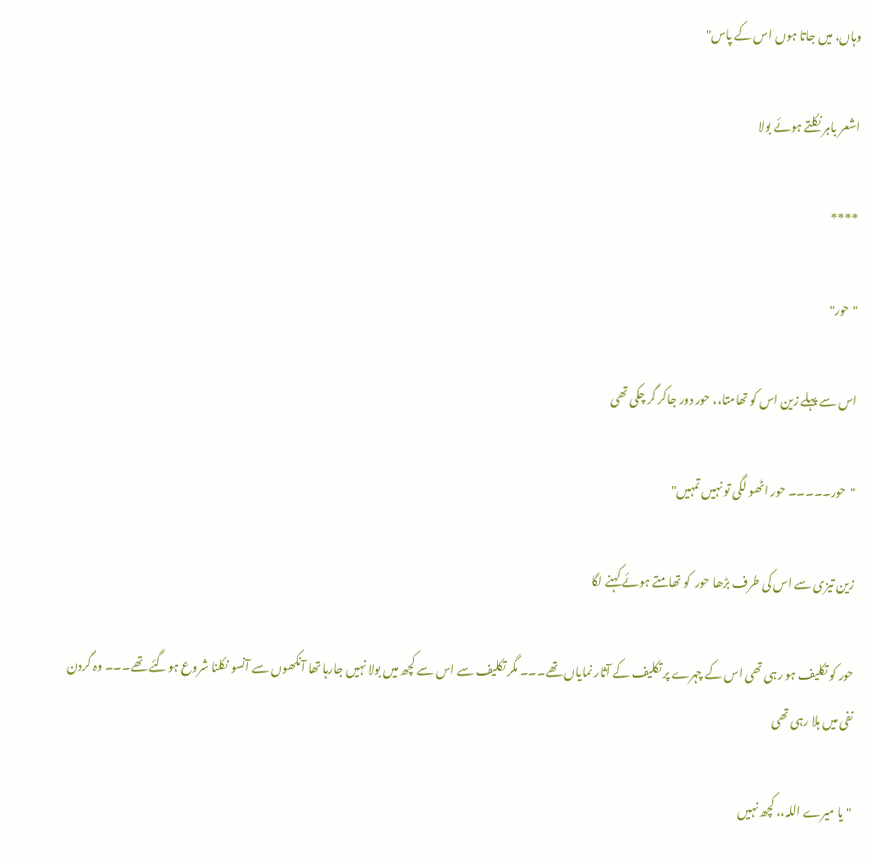وہاں، میں جاتا ہوں اس کے پاس"

اشعر باہر نکلتے ہوئے بولا

****

"حور"

اس سے پہلے زین اس کو تھامتا،، حور دور جاکر گر چکی تھی

"حور۔۔۔۔۔ حور اٹھو لگی تو نہیں تمہیں"

زین تیزی سے اس کی طرف بڑھا حور  کو تھامتے ہوئے کہنے لگا

حور کو تکلیف ہو رہی تھی اس کے چہرے پر تکلیف کے آثار نمایاں تھے۔۔۔ مگر تکلیف سے اس سے کچھ میں بولا نہیں جارہا تھا آنکھوں سے آنسو نکلنا شروع ہوگئے تھے۔۔۔ وہ گردن نفی میں ہلا رہی تھی

"یا میرے اللہ،، کچھ نہیں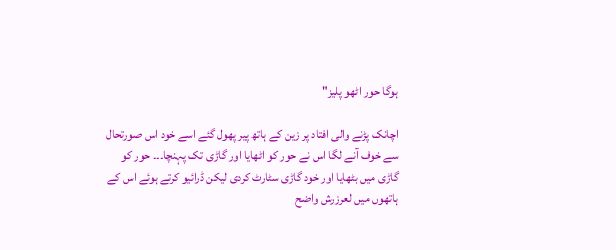ہوگا حور اٹھو پلیز"

اچانک پڑنے والی افتاد پر زین کے ہاتھ پیر پھول گئے اسے خود اس صورتحال سے خوف آنے لگا اس نے حور کو اٹھایا اور گاڑی تک پہنچا۔۔۔ حور کو گاڑی میں بٹھایا اور خود گاڑی سٹارٹ کردی لیکن ڈرائیو کرتے ہوئے اس کے ہاتھوں میں لعرزرش واضح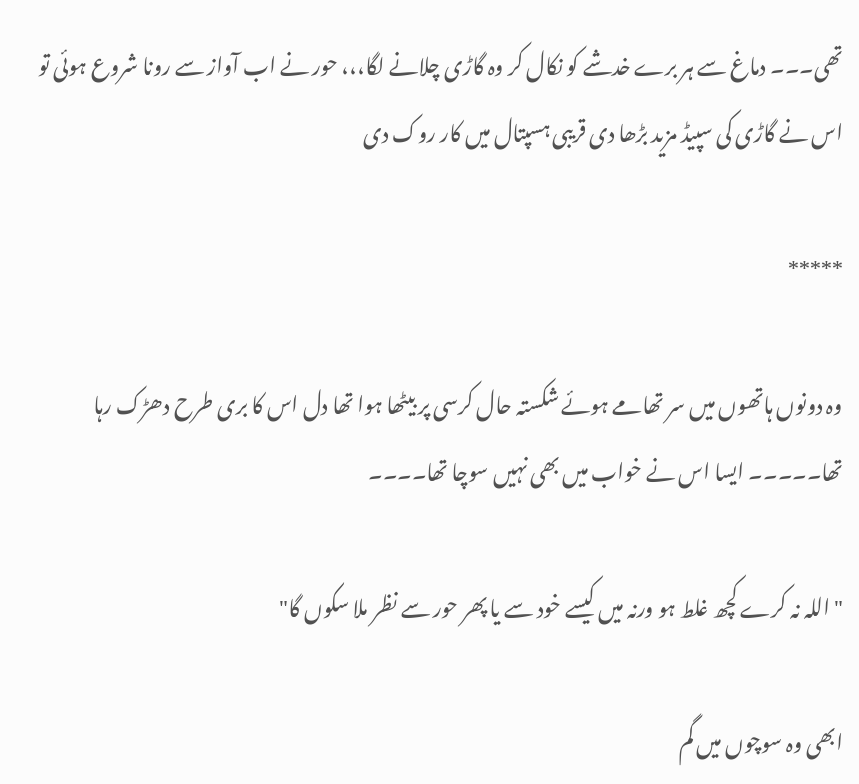تھی۔۔۔ دماغ سے ہر برے خدشے کو نکال کر وہ گاڑی چلانے لگا،،، حور نے اب آواز سے رونا شروع ہوئی تو اس نے گاڑی کی سپیڈ مزید بڑھا دی قریبی ہسپتال میں کار روک دی

*****

وہ دونوں ہاتھوں میں سر تھامے ہوئے شکستہ حال کرسی پر بیٹھا ہوا تھا دل اس کا بری طرح دھڑک رہا تھا۔۔۔۔۔ ایسا اس نے خواب میں بھی نہیں سوچا تھا۔۔۔۔

"اللہ نہ کرے کچھ غلط ہو ورنہ میں کیسے خود سے یا پھر حور سے نظر ملا سکوں گا"

ابھی وہ سوچوں میں گم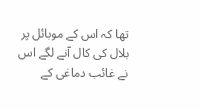تھا کہ اس کے موبائل پر بلال کی کال آنے لگے اس نے غائب دماغی کے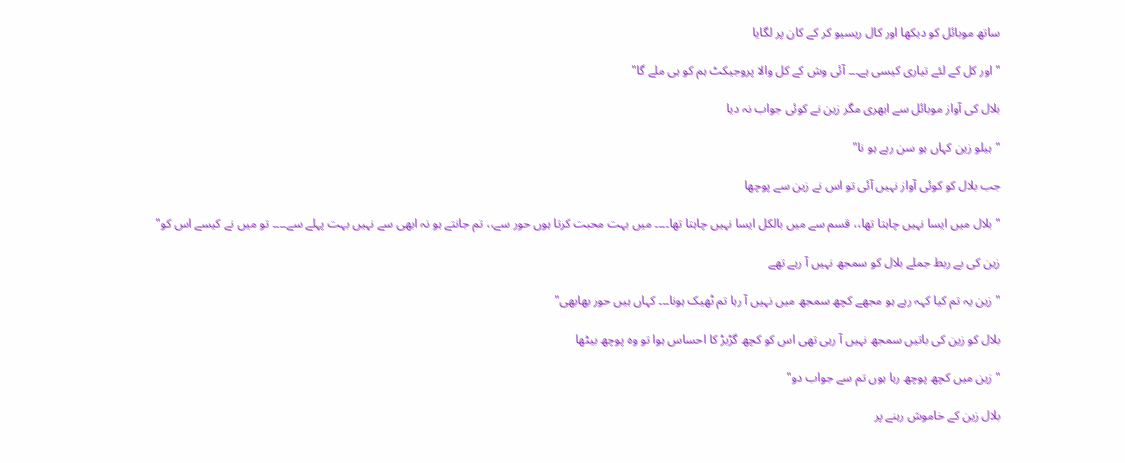ساتھ موبائل کو دیکھا اور کال ریسیو کر کے کان پر لگایا

"اور کل کے لئے تیاری کیسی ہے۔۔۔ آئی وش کے کل والا پروجیکٹ ہم کو ہی ملے گا"

بلال کی آواز موبائل سے ابھری مگر زین نے کوئی جواب نہ دیا

"ہیلو زین کہاں ہو سن رہے ہو نا"

جب بلال کو کوئی آواز نہیں آئی تو اس نے زین سے پوچھا

"بلال میں ایسا نہیں چاہتا تھا،، قسم سے میں بالکل ایسا نہیں چاہتا تھا۔۔۔۔ میں بہت محبت کرتا ہوں حور سے،، تم جانتے ہو نہ ابھی سے نہیں بہت پہلے سے۔۔۔۔ تو میں نے کیسے اس کو"

زین کی بے ربط جملے بلال کو سمجھ نہیں آ رہے تھے

"زین یہ تم کیا کہہ رہے ہو مجھے کچھ سمجھ میں نہیں آ رہا تم ٹھیک ہونا۔۔۔ کہاں ہیں حور بھابھی"

بلال کو زین کی باتیں سمجھ نہیں آ رہی تھی اس کو کچھ گڑبڑ کا احساس ہوا تو وہ پوچھ بیٹھا

"زین میں کچھ پوچھ رہا ہوں تم سے جواب دو"

بلال زین کے خاموش رہنے پر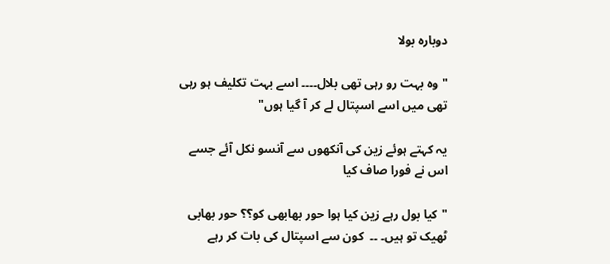دوبارہ بولا

"وہ بہت رو رہی تھی بلال۔۔۔۔ اسے بہت تکلیف ہو رہی تھی میں اسے اسپتال لے کر آ گیا ہوں"

یہ کہتے ہوئے زین کی آنکھوں سے آنسو نکل آئے جسے اس نے فورا صاف کیا

"کیا بول رہے زین کیا ہوا حور بھابھی کو؟؟ حور بھابی ٹھیک تو ہیں۔ ۔۔  کون سے اسپتال کی بات کر رہے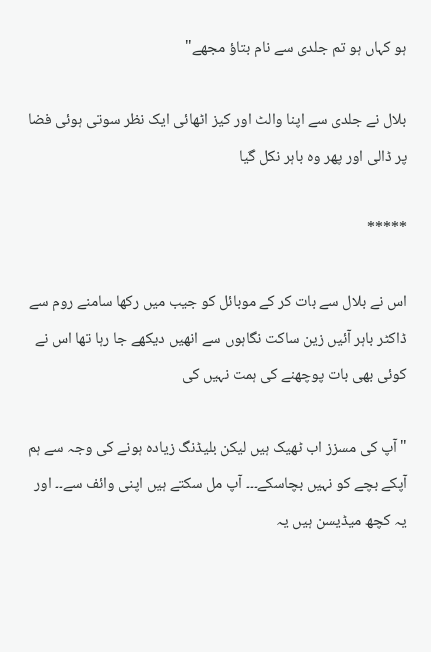ہو کہاں ہو تم جلدی سے نام بتاؤ مجھے"

بلال نے جلدی سے اپنا والٹ اور کیز اٹھائی ایک نظر سوتی ہوئی فضا پر ڈالی اور پھر وہ باہر نکل گیا

*****

اس نے بلال سے بات کر کے موبائل کو جیب میں رکھا سامنے روم سے ڈاکٹر باہر آئیں زین ساکت نگاہوں سے انھیں دیکھے جا رہا تھا اس نے کوئی بھی بات پوچھنے کی ہمت نہیں کی

"آپ کی مسزز اب ٹھیک ہیں لیکن بلیڈنگ زیادہ ہونے کی وجہ سے ہم آپکے بچے کو نہیں بچاسکے۔۔۔ آپ مل سکتے ہیں اپنی وائف سے۔۔ اور یہ کچھ میڈیسن ہیں یہ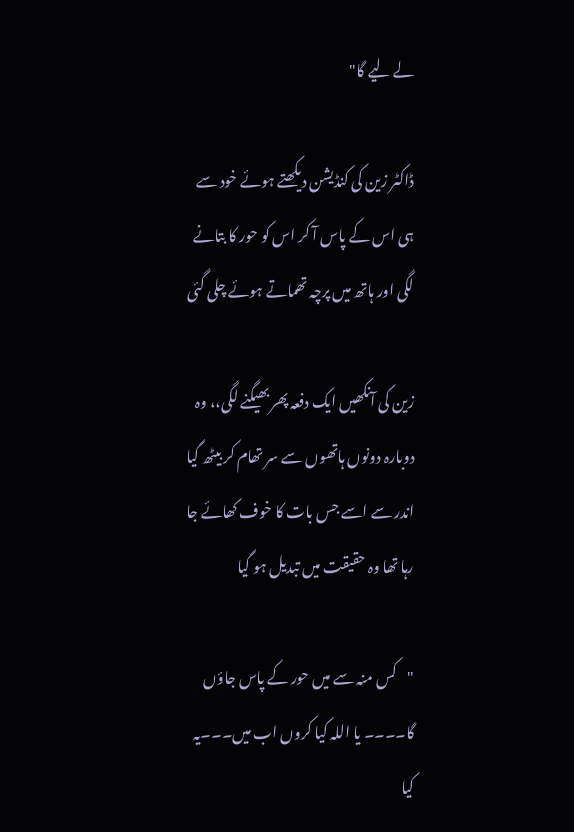لے لیے گا"

ڈاکٹر زین کی کنڈیشن دیکھتے ہوئے خود سے ہی اس کے پاس آ کر اس کو حور کا بتانے لگی اور ہاتھ میں پرچہ تھماتے ہوئے چلی گئی

زین کی آنکھیں ایک دفعہ پھر بھیگنے لگی،، وہ دوبارہ دونوں ہاتھوں سے سر تھام کر بیٹھ گیا اندر سے اسے جس بات کا خوف کھائے جا رہا تھا وہ حقیقت میں تبدیل ہو گیا

"کس منہ سے میں حور کے پاس جاؤں گا۔۔۔۔ یا اللہ کیا کروں اب میں۔۔۔یہ کیا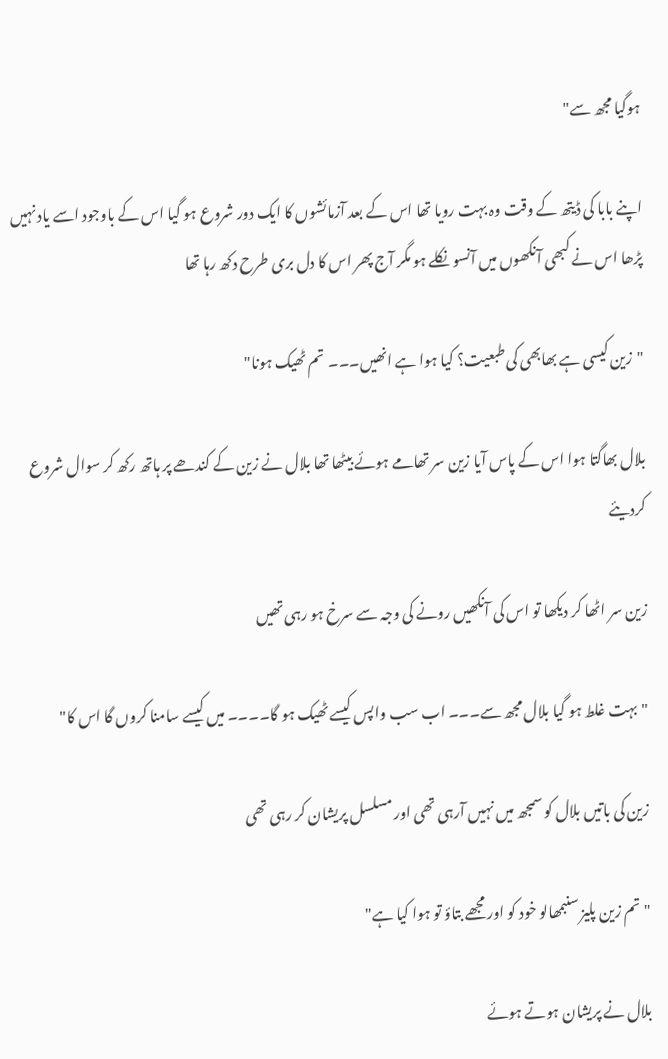ہوگیا مجھ سے"

اپنے بابا کی ڈیتھ کے وقت وہ بہت رویا تھا اس کے بعد آزمائشوں کا ایک دور شروع ہو گیا اس کے باوجود اسے یاد نہیں پڑھا اس نے کبھی آنکھوں میں آنسو نکلے ہو مگر آج پھر اس کا دل بری طرح دکھ رہا تھا

"زین کیسی ہے بھابھی کی طبعیت؟ کیا ہوا ہے انھیں۔۔۔  تم ٹھیک ہونا"

بلال بھاگتا ہوا اس کے پاس آیا زین سر تھامے ہوئے بیٹھا تھا بلال نے زین کے کندھے پر ہاتھ رکھ کر سوال شروع کردیئے

زین سر اٹھا کر دیکھا تو اس کی آنکھیں رونے کی وجہ سے سرخ ہو رہی تھیں

"بہت غلط ہو گیا بلال مجھ سے۔۔۔ اب سب واپس کیسے ٹھیک ہو گا۔۔۔۔ میں کیسے سامنا کروں گا اس کا"

زین کی باتیں بلال کو سمجھ میں نہیں آرہی تھی اور مسلسل پریشان کر رہی تھی

"تم زین پلیز سنبمھالو خود کو اور مجھے بتاؤ تو ہوا کیا ہے"

بلال نے پریشان ہوتے ہوئے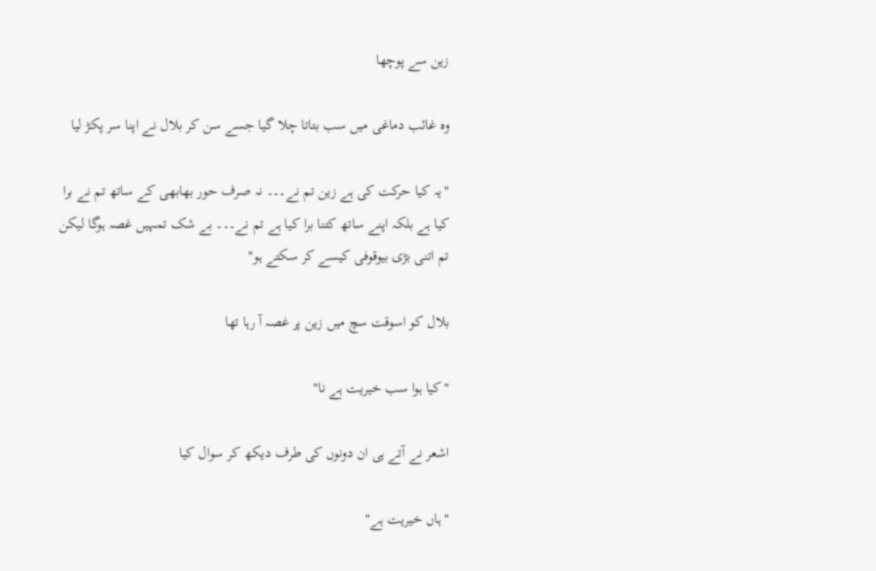زین سے پوچھا

وہ غائب دماغی میں سب بتاتا چلا گیا جسے سن کر بلال نے اپنا سر پکڑ لیا

"یہ کیا حرکت کی ہے زین تم نے۔۔۔ نہ صرف حور بھابھی کے ساتھ تم نے برا کیا ہے بلکہ اپنے ساتھ کتنا برا کیا ہے تم نے۔۔۔ بے شک تمہیں غصہ ہوگا لیکن تم اتنی بڑی بیوقوفی کیسے کر سکتے ہو"

بلال کو اسوقت سچ میں زین پر غصہ آ رہا تھا

"کیا ہوا سب خیریت ہے نا"

اشعر نے آتے ہی ان دونوں کی طرف دیکھ کر سوال کیا

"ہاں خیریت ہے"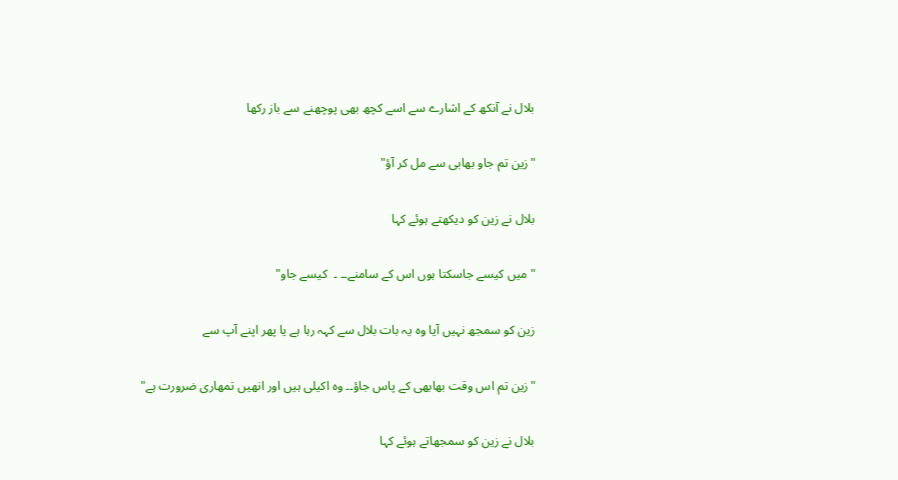بلال نے آنکھ کے اشارے سے اسے کچھ بھی پوچھنے سے باز رکھا

"زین تم جاو بھابی سے مل کر آؤ"

بلال نے زین کو دیکھتے ہوئے کہا

"میں کیسے جاسکتا ہوں اس کے سامنے۔۔ ۔  کیسے جاو"

زین کو سمجھ نہیں آیا وہ یہ بات بلال سے کہہ رہا ہے یا پھر اپنے آپ سے

"زین تم اس وقت بھابھی کے پاس جاؤ۔۔ وہ اکیلی ہیں اور انھیں تمھاری ضرورت ہے"

بلال نے زین کو سمجھاتے ہوئے کہا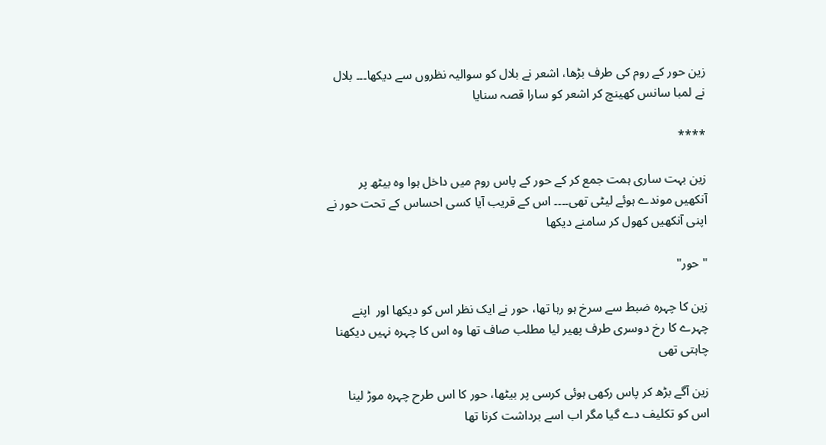زین حور کے روم کی طرف بڑھا، اشعر نے بلال کو سوالیہ نظروں سے دیکھا۔۔۔ بلال نے لمبا سانس کھینچ کر اشعر کو سارا قصہ سنایا

****

زین بہت ساری ہمت جمع کر کے حور کے پاس روم میں داخل ہوا وہ بیٹھ پر آنکھیں موندے ہوئے لیٹی تھی۔۔۔۔ اس کے قریب آیا کسی احساس کے تحت حور نے اپنی آنکھیں کھول کر سامنے دیکھا

"حور"

زین کا چہرہ ضبط سے سرخ ہو رہا تھا، حور نے ایک نظر اس کو دیکھا اور  اپنے چہرے کا رخ دوسری طرف پھیر لیا مطلب صاف تھا وہ اس کا چہرہ نہیں دیکھنا چاہتی تھی

زین آگے بڑھ کر پاس رکھی ہوئی کرسی پر بیٹھا، حور کا اس طرح چہرہ موڑ لینا اس کو تکلیف دے گیا مگر اب اسے برداشت کرنا تھا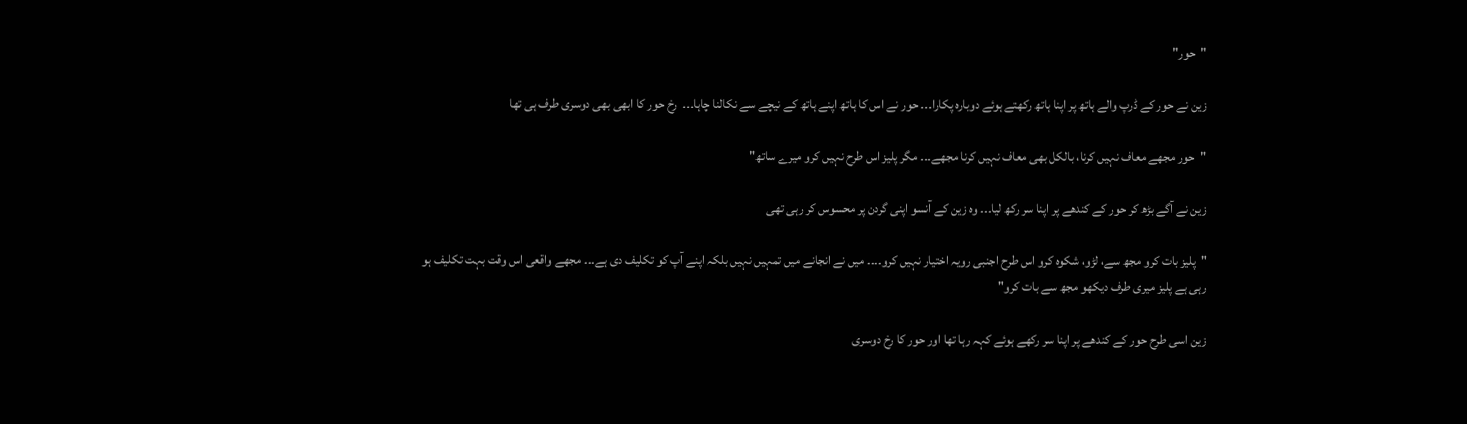"حور"

زین نے حور کے ڈرپ والے ہاتھ پر اپنا ہاتھ رکھتے ہوئے دوبارہ پکارا۔۔۔ حور نے اس کا ہاتھ اپنے ہاتھ کے نیچے سے نکالنا چاہا۔۔۔  رخ حور کا ابھی بھی دوسری طرف ہی تھا

"حور مجھے معاف نہیں کرنا، بالکل بھی معاف نہیں کرنا مجھے۔۔۔ مگر پلیز اس طرح نہیں کرو میرے ساتھ"

زین نے آگے بڑھ کر حور کے کندھے پر اپنا سر رکھ لیا۔۔۔ وہ زین کے آنسو اپنی گردن پر محسوس کر رہی تھی

"پلیز بات کرو مجھ سے، لڑو، شکوہ کرو اس طرح اجنبی رویہ اختیار نہیں کرو۔۔۔۔ میں نے انجانے میں تمہیں نہیں بلکہ اپنے آپ کو تکلیف دی ہے۔۔۔ مجھے واقعی اس وقت بہت تکلیف ہو رہی ہے پلیز میری طرف دیکھو مجھ سے بات کرو"

زین اسی طرح حور کے کندھے پر اپنا سر رکھے ہوئے کہہ رہا تھا اور حور کا رخ دوسری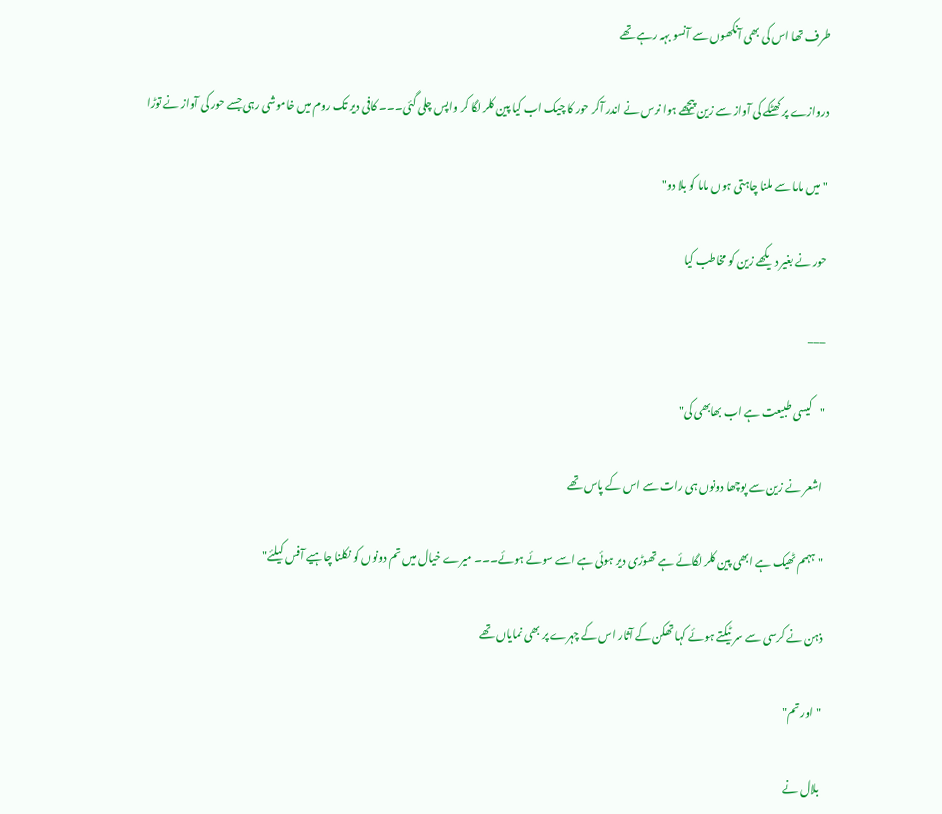طرف تھا اس کی بھی آنکھوں سے آنسو بہہ رہے تھے

دروازے پر کھٹکے کی آواز سے زین پیچھے ہوا نرس نے اندر آکر حور کا چیک اب کیا پین کلر لگا کر واپس چلی گئی۔۔۔ کافی دیر تک روم میں خاموشی رہی جسے حور کی آواز نے توڑا

"میں ماما سے ملنا چاہتی ہوں ماما کو بلا دو"

حور نے بغیر دیکھے زین کو مخاطب کیا

___

"کیسی طبیعت ہے اب بھابھی کی"

 اشعر نے زین سے پوچھا دونوں ہی رات سے اس کے پاس تھے

"ہہمم ٹھیک ہے ابھی پین کلر لگائے ہے تھوڑی دیر ہوئی ہے اسے سوئے ہوئے۔۔۔ میرے خیال میں تم دونوں کو نکلنا چاہیے آفس کیلئے"

ذہن نے کرسی سے سر ٹیکتے ہوئے کہا تھکن کے آثار اس کے چہرے پر بھی نمایاں تھے

"اور تم"

 بلال نے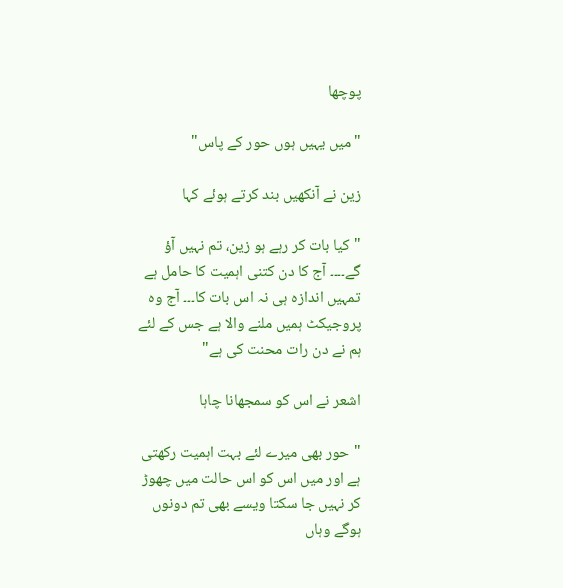پوچھا

"میں یہیں ہوں حور کے پاس"

زین نے آنکھیں بند کرتے ہوئے کہا

"کیا بات کر رہے ہو زین، تم نہیں آؤ گے۔۔۔۔ آج کا دن کتنی اہمیت کا حامل ہے تمہیں اندازہ ہی نہ اس بات کا۔۔۔ آج وہ پروجیکٹ ہمیں ملنے والا ہے جس کے لئے ہم نے دن رات محنت کی ہے"

اشعر نے اس کو سمجھانا چاہا

"حور بھی میرے لئے بہت اہمیت رکھتی ہے اور میں اس کو اس حالت میں چھوڑ کر نہیں جا سکتا ویسے بھی تم دونوں ہوگے وہاں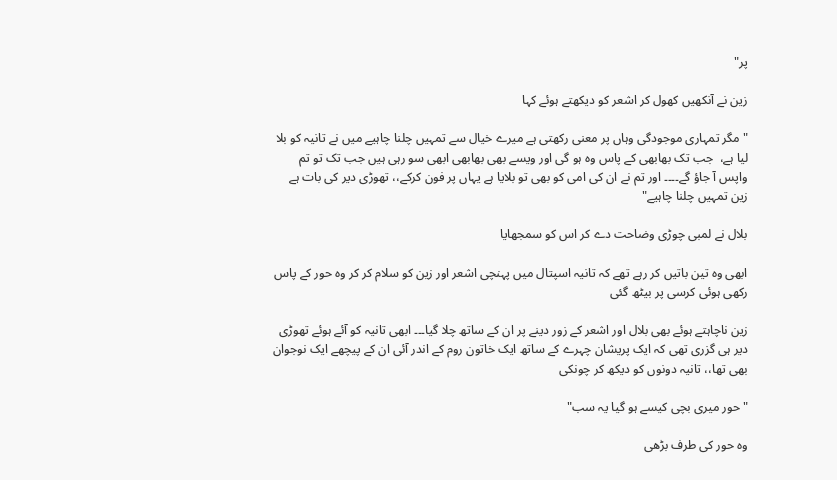پر"

زین نے آنکھیں کھول کر اشعر کو دیکھتے ہوئے کہا

"مگر تمہاری موجودگی وہاں پر معنی رکھتی ہے میرے خیال سے تمہیں چلنا چاہیے میں نے تانیہ کو بلا لیا ہے،  جب تک بھابھی کے پاس وہ ہو گی اور ویسے بھی بھابھی ابھی سو رہی ہیں جب تک تو تم واپس آ جاؤ گے۔۔۔۔ اور تم نے ان کی امی کو بھی تو بلایا ہے یہاں پر فون کرکے،، تھوڑی دیر کی بات ہے زین تمہیں چلنا چاہیے"

بلال نے لمبی چوڑی وضاحت دے کر اس کو سمجھایا

ابھی وہ تین باتیں کر رہے تھے کہ تانیہ اسپتال میں پہنچی اشعر اور زین کو سلام کر کر وہ حور کے پاس رکھی ہوئی کرسی پر بیٹھ گئی

زین ناچاہتے ہوئے بھی بلال اور اشعر کے زور دینے پر ان کے ساتھ چلا گیا۔۔۔ ابھی تانیہ کو آئے ہوئے تھوڑی دیر ہی گزری تھی کہ ایک پریشان چہرے کے ساتھ ایک خاتون روم کے اندر آئی ان کے پیچھے ایک نوجوان بھی تھا،، تانیہ دونوں کو دیکھ کر چونکی

"حور میری بچی کیسے ہو گیا یہ سب"

وہ حور کی طرف بڑھی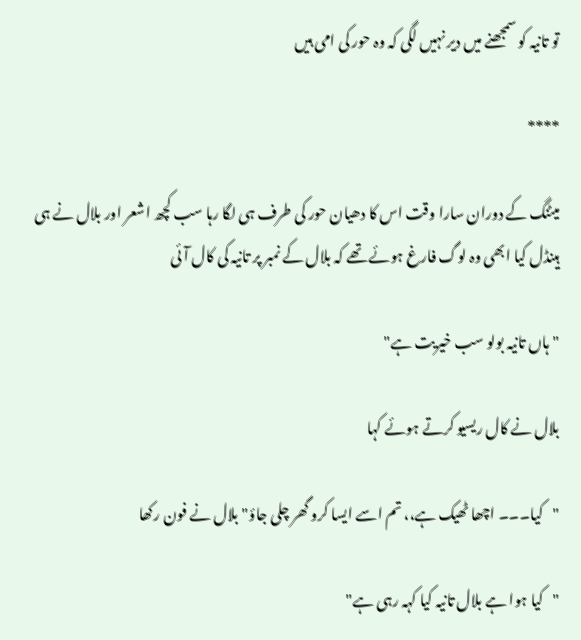تو تانیہ کو سمجھنے میں دیر نہیں لگی کہ وہ حور کی امی ہیں

****

میٹنگ کے دوران سارا وقت اس کا دھیان حور کی طرف ہی لگا رہا سب کچھ اشعر اور بلال نے ہی ہینڈل کیا ابھی وہ لوگ فارغ ہوئے تھے کہ بلال کے نمبر پر تانیہ کی کال آئی

"ہاں تانیہ بولو سب خیریت ہے"

بلال نے کال ریسیو کرتے ہوئے کہا

"کیا۔۔۔ اچھا ٹھیک ہے،، تم اسے ایسا کرو گھر چلی جاؤ" بلال نے فون رکھا

"کیا ہوا ہے بلال تانیہ کیا کہہ رہی ہے"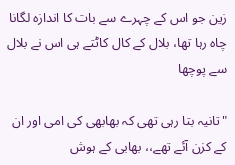زین جو اس کے چہرے سے بات کا اندازہ لگانا چاہ رہا تھا، بلال کے کال کاٹتے ہی اس نے بلال سے پوچھا

"تانیہ بتا رہی تھی کہ بھابھی کی امی اور ان کے کزن آئے تھے،، بھابی کے ہوش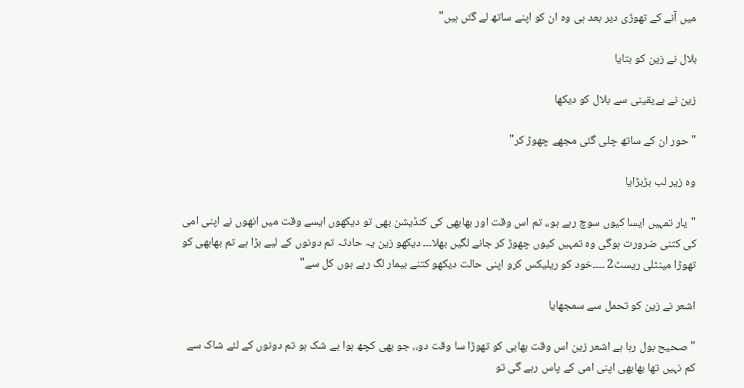میں آنے کے تھوڑی دیر بعد ہی وہ ان کو اپنے ساتھ لے گئں ہیں"

بلال نے زین کو بتایا

زین نے بےیقینی سے بلال کو دیکھا

"حور ان کے ساتھ چلی گئی مجھے چھوڑ کر"

وہ زیر لب بڑبڑایا

"یار تمہیں ایسا کیوں سوچ رہے ہو،، تم اس وقت اور بھابھی کی کنڈیشن بھی تو دیکھوں ایسے وقت میں انھوں نے اپنی امی کی کتنی ضرورت ہوگی وہ تمہیں کیوں چھوڑ کر جانے لگیں بھلا۔۔۔ دیکھو زین یہ حادثہ تم دونوں کے لیے بڑا ہے تم بھابھی کو تھوڑا مینٹلی ریسٹ2 ۔۔۔۔خود کو ریلیکس کرو اپنی حالت دیکھو کتنے بیمار لگ رہے ہوں کل سے"

اشعر نے زین کو تحمل سے سمجھایا

"صحیح بول رہا ہے اشعر زین اس وقت بھابی کو تھوڑا سا وقت دو،، جو بھی کچھ ہوا بے شک ہو تم دونوں کے لئے شاک سے کم نہیں تھا بھابھی اپنی امی کے پاس رہے گی تو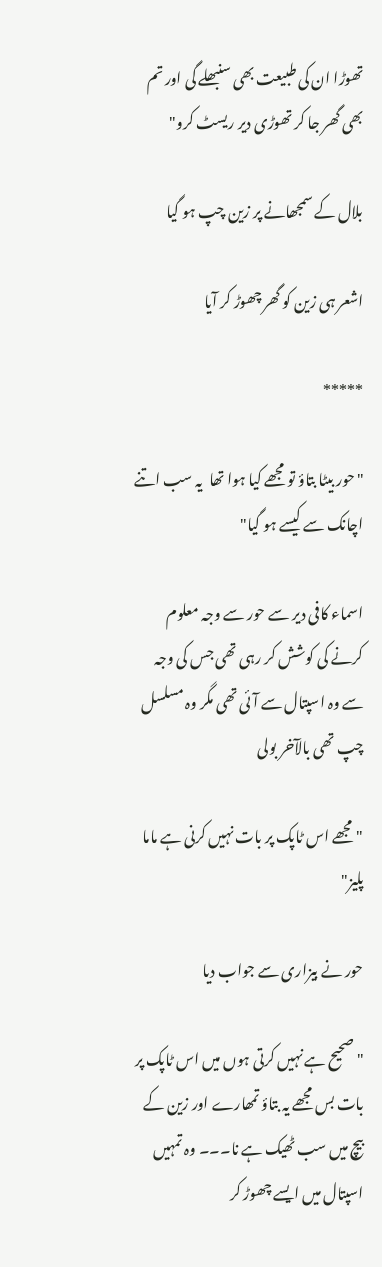تھوڑا ان کی طبیعت بھی سنبھلے گی اور تم بھی گھر جا کر تھوڑی دیر ریسٹ کرو"

بلال کے سمجھانے پر زین چپ ہو گیا

اشعر ہی زین کو گھر چھوڑ کر آیا

*****

"حور بیٹا بتاؤ تو مجھے کیا ہوا تھا  یہ سب اتنے اچانک سے کیسے ہو گیا"

اسماء کافی دیر سے حور سے وجہ معلوم کرنے کی کوشش کر رہی تھی جس کی وجہ سے وہ اسپتال سے آئی تھی مگر وہ مسلسل چپ تھی بالآخر بولی

"مجھے اس ٹاپک پر بات نہیں کرنی ہے ماما پلیز"

حور نے بیزاری سے جواب دیا

"صحیح ہے نہیں کرتی ہوں میں اس ٹاپک پر بات بس مجھے یہ بتاؤ تمھارے اور زین کے بیچ میں سب ٹھیک ہے نا۔۔۔ وہ تمہیں اسپتال میں ایسے چھوڑ کر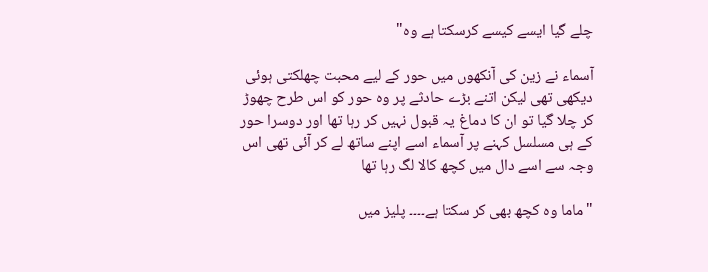چلے گیا ایسے کیسے کرسکتا ہے وہ"

آسماء نے زین کی آنکھوں میں حور کے لیے محبت چھلکتی ہوئی دیکھی تھی لیکن اتنے بڑے حادثے پر وہ حور کو اس طرح چھوڑ کر چلا گیا تو ان کا دماغ یہ قبول نہیں کر رہا تھا اور دوسرا حور کے ہی مسلسل کہنے پر آسماء اسے اپنے ساتھ لے کر آئی تھی اس وجہ سے اسے دال میں کچھ کالا لگ رہا تھا

"ماما وہ کچھ بھی کر سکتا ہے۔۔۔۔ پلیز میں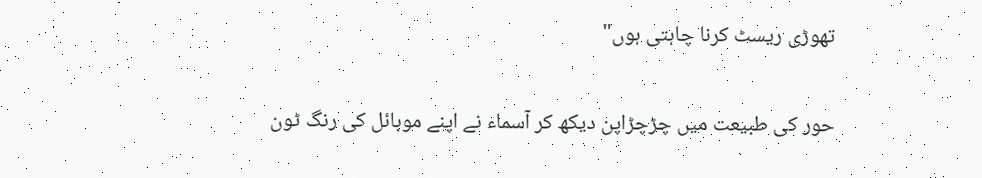تھوڑی ریسٹ کرنا چاہتی ہوں"

حور کی طبیعت میں چڑچڑاپن دیکھ کر آسماء نے اپنے موبائل کی رنگ ٹون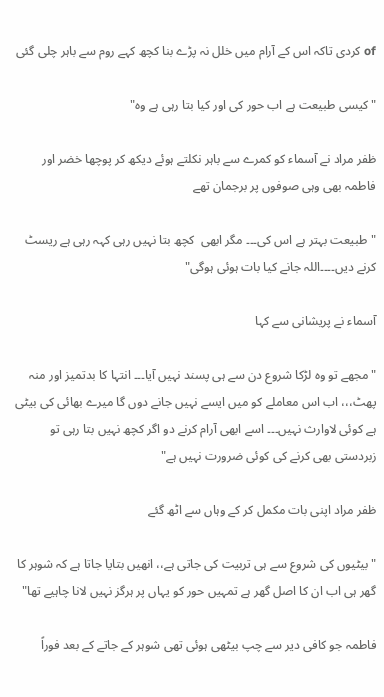of کردی تاکہ اس کے آرام میں خلل نہ پڑے بنا کچھ کہے روم سے باہر چلی گئی

"کیسی طبیعت ہے اب حور کی اور کیا بتا رہی ہے وہ"

ظفر مراد نے آسماء کو کمرے سے باہر نکلتے ہوئے دیکھ کر پوچھا خضر اور فاطمہ بھی وہی صوفوں پر برجمان تھے

"طبیعت بہتر ہے اس کی۔۔۔ مگر ابھی  کچھ بتا نہیں رہی کہہ رہی ہے ریسٹ کرنے دیں۔۔۔۔اللہ جانے کیا بات ہوئی ہوگی"

آسماء نے پریشانی سے کہا

"مجھے تو وہ لڑکا شروع دن سے ہی پسند نہیں آیا۔۔۔ انتہا کا بدتمیز اور منہ پھٹ،،، اب اس معاملے کو میں ایسے نہیں جانے دوں گا میرے بھائی کی بیٹی ہے کوئی لاوارث نہیں۔۔۔ اسے ابھی آرام کرنے دو اگر کچھ نہیں بتا رہی تو زبردستی بھی کرنے کی کوئی ضرورت نہیں ہے"

ظفر مراد اپنی بات مکمل کر کے وہاں سے اٹھ گئے

"بیٹیوں کی شروع سے ہی تربیت کی جاتی ہے،، انھیں بتایا جاتا ہے کہ شوہر کا گھر ہی اب ان کا اصل گھر ہے تمہیں حور کو یہاں پر ہرگز نہیں لانا چاہیے تھا"

فاطمہ جو کافی دیر سے چپ بیٹھی ہوئی تھی شوہر کے جاتے کے بعد فوراً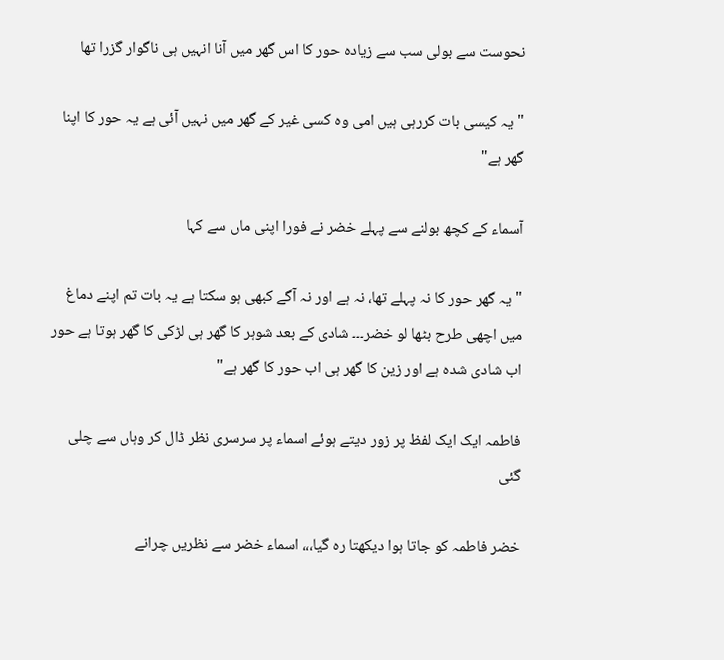نحوست سے بولی سب سے زیادہ حور کا اس گھر میں آنا انہیں ہی ناگوار گزرا تھا

"یہ کیسی بات کررہی ہیں امی وہ کسی غیر کے گھر میں نہیں آئی ہے یہ حور کا اپنا گھر ہے"

آسماء کے کچھ بولنے سے پہلے خضر نے فورا اپنی ماں سے کہا

"یہ گھر حور کا نہ پہلے تھا، نہ ہے اور نہ آگے کبھی ہو سکتا ہے یہ بات تم اپنے دماغ میں اچھی طرح بٹھا لو خضر۔۔۔ شادی کے بعد شوہر کا گھر ہی لڑکی کا گھر ہوتا ہے حور اب شادی شدہ ہے اور زین کا گھر ہی اب حور کا گھر ہے"

فاطمہ ایک ایک لفظ پر زور دیتے ہوئے اسماء پر سرسری نظر ڈال کر وہاں سے چلی گئی

خضر فاطمہ کو جاتا ہوا دیکھتا رہ گیا،،، اسماء خضر سے نظریں چرانے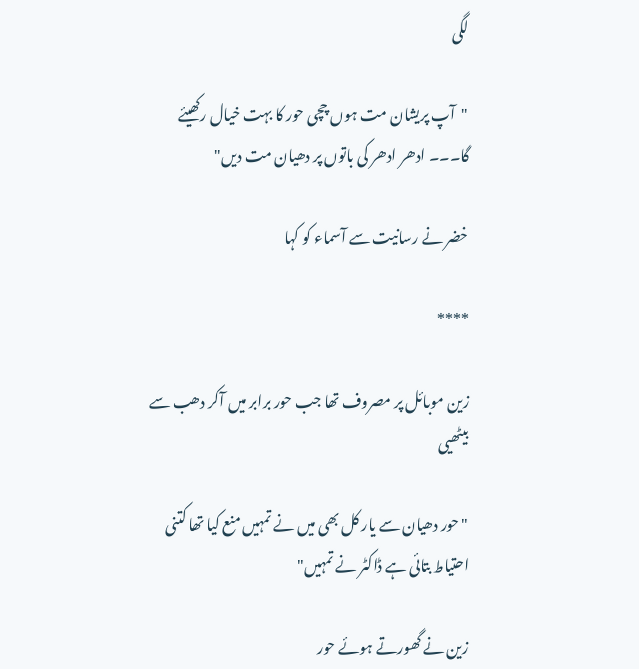لگی

"آپ پریشان مت ہوں چچی حور کا بہت خیال رکھیئے گا۔۔۔ ادھر ادھر کی باتوں پر دھیان مت دیں"

خضر نے رسانیت سے آسماء کو کہا

****

زین موبائل پر مصروف تھا جب حور برابر میں آکر دھب سے بیٹھیی

"حور دھیان سے یار کل بھی میں نے تمہیں منع کیا تھا کتنی احتیاط بتائی ہے ڈاکٹر نے تمہیں"

زین نے گھورتے ہوئے حور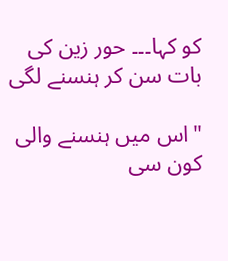کو کہا۔۔۔ حور زین کی بات سن کر ہنسنے لگی

"اس میں ہنسنے والی کون سی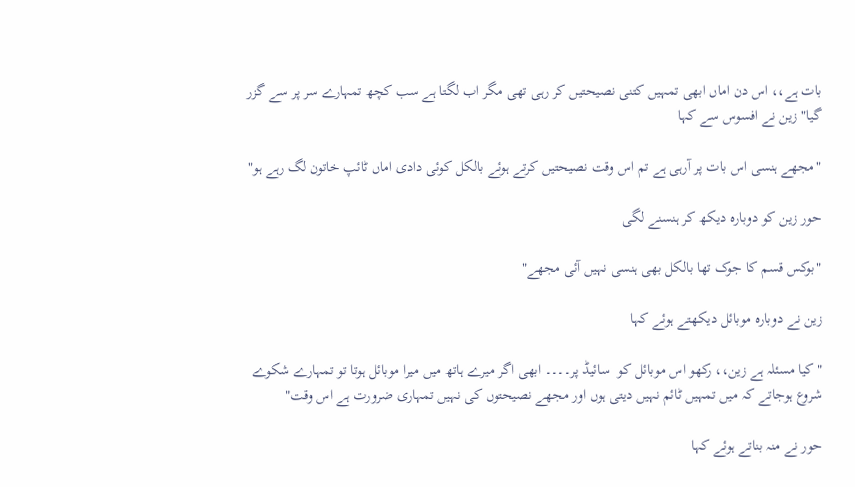بات ہے،، اس دن اماں ابھی تمہیں کتنی نصیحتیں کر رہی تھی مگر اب لگتا ہے سب کچھ تمہارے سر پر سے گزر گیا" زین نے افسوس سے کہا

"مجھے ہنسی اس بات پر آرہی ہے تم اس وقت نصیحتیں کرتے ہوئے بالکل کوئی دادی اماں ٹائپ خاتون لگ رہے ہو"

حور زین کو دوبارہ دیکھ کر ہنسنے لگی

"بوکس قسم کا جوک تھا بالکل بھی ہنسی نہیں آئی مجھے"

زین نے دوبارہ موبائل دیکھتے ہوئے کہا

"کیا مسئلہ ہے زین،، رکھو اس موبائل کو  سائیڈ پر۔۔۔۔ ابھی اگر میرے ہاتھ میں میرا موبائل ہوتا تو تمہارے شکوے شروع ہوجاتے کہ میں تمہیں ٹائم نہیں دیتی ہوں اور مجھے نصیحتوں کی نہیں تمہاری ضرورت ہے اس وقت"

حور نے منہ بناتے ہوئے کہا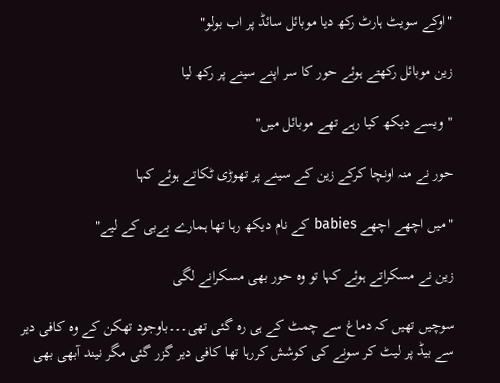"اوکے سویٹ ہارٹ رکھ دیا موبائل سائڈ پر اب بولو"

زین موبائل رکھتے ہوئے حور کا سر اپنے سینے پر رکھ لیا

"ویسے دیکھ کیا رہے تھے موبائل میں"

حور نے منہ اونچا کرکے زین کے سینے پر تھوڑی ٹکاتے ہوئے کہا

"میں اچھے اچھے babies کے نام دیکھ رہا تھا ہمارے بےبی کے لیے"

زین نے مسکراتے ہوئے کہا تو وہ حور بھی مسکرانے لگی

سوچیں تھیں کہ دماغ سے چمٹ کے ہی رہ گئی تھی۔۔۔باوجود تھکن کے وہ کافی دیر سے بیڈ پر لیٹ کر سونے کی کوشش کررہا تھا کافی دیر گزر گئی مگر نیند آبھی بھی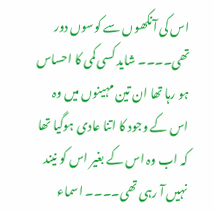اس کی آنکھوں سے کوسوں دور تھی۔۔۔۔ شاید کسی کمی کا احساس ہو رہا تھا ان تین مہینوں میں وہ اس کے وجود کا اتنا عادی ہوگیا تھا کہ اب وہ اس کے بغیر اس کو نیند نہیں آ رہی تھی۔۔۔۔ اسماء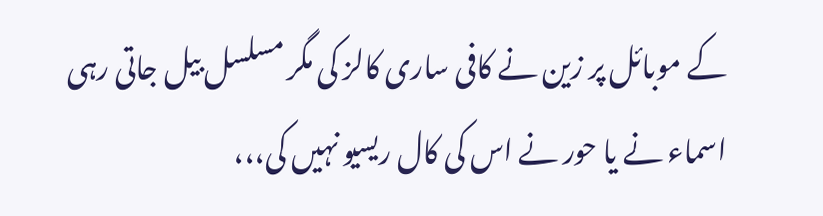کے موبائل پر زین نے کافی ساری کالز کی مگر مسلسل بیل جاتی رہی اسماء نے یا حور نے اس کی کال ریسیو نہیں کی،،،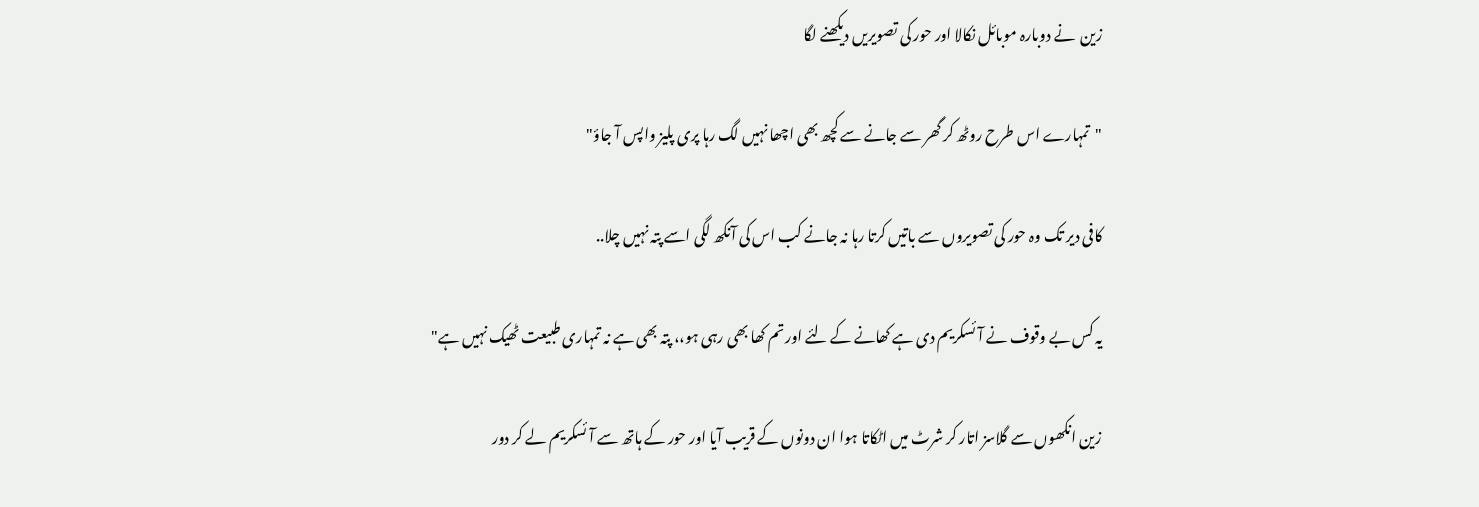زین  نے دوبارہ موبائل نکالا اور حور کی تصویریں دیکھنے لگا

"تمہارے اس طرح روٹھ کر گھر سے جانے سے کچھ بھی اچھا نہیں لگ رہا پری پلیز واپس آ جاؤ"

کافی دیر تک وہ حور کی تصویروں سے باتیں کرتا رہا نہ جانے کب اس کی آنکھ لگی اسے پتہ نہیں چلا..

یہ کس بے وقوف نے آئسکریم دی ہے کھانے کے لئے اور تم کھا بھی رہی ہو،، پتہ بھی ہے نہ تمہاری طبیعت ٹھیک نہیں ہے"

زین انکھوں سے گلاسز اتار کر شرٹ میں اٹکاتا ہوا ان دونوں کے قریب آیا اور حور کے ہاتھ سے آئسکریم لے کر دور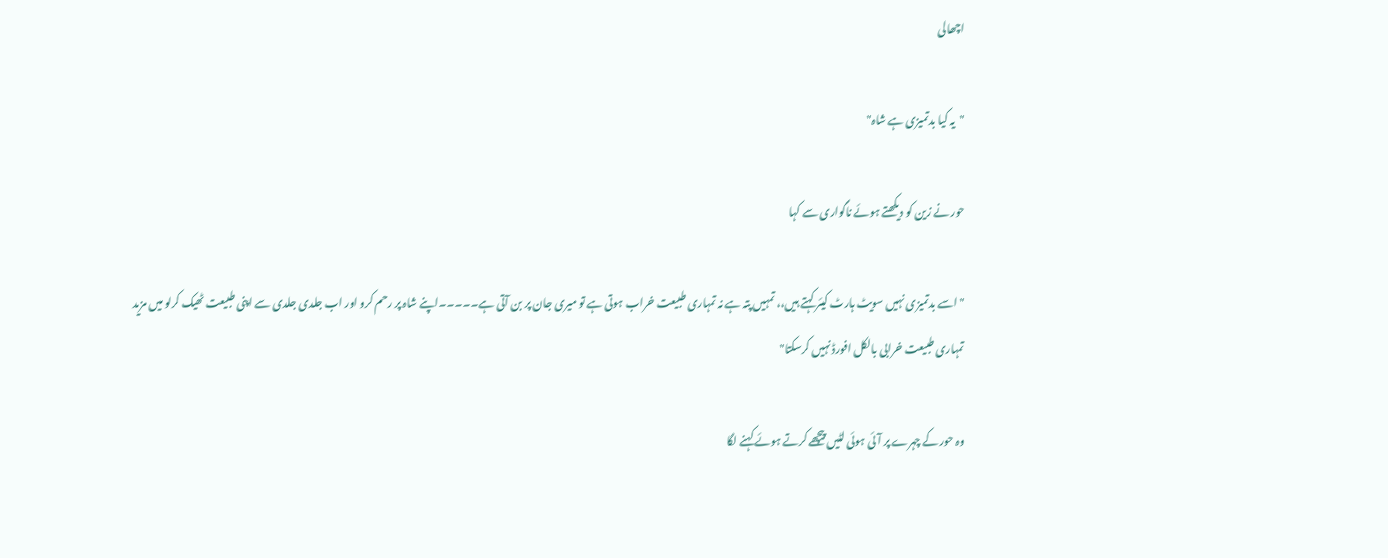اچھالی

"یہ کیا بدتمیزی ہے شاہ"

حور نے زین کو دیکھتے ہوئے ناگواری سے کہا

"اسے بدتمیزی نہیں سویٹ ہارٹ کیئر کہتے ہیں،، تمہیں پتہ ہے نہ تمہاری طبیعت خراب ہوتی ہے تو میری جان پر بن آتی ہے۔۔۔۔۔اپنے شاہ پر رحم کرو اور اب جلدی جلدی سے اپنی طبیعت ٹھیک کرلو میں مزید تمہاری طبیعت خرابی بالکل افورڈ نہیں کرسکتا"

وہ حور کے چہرے پر آئی ہوئی لٹیں پیچھے کرتے ہوئے کہنے لگا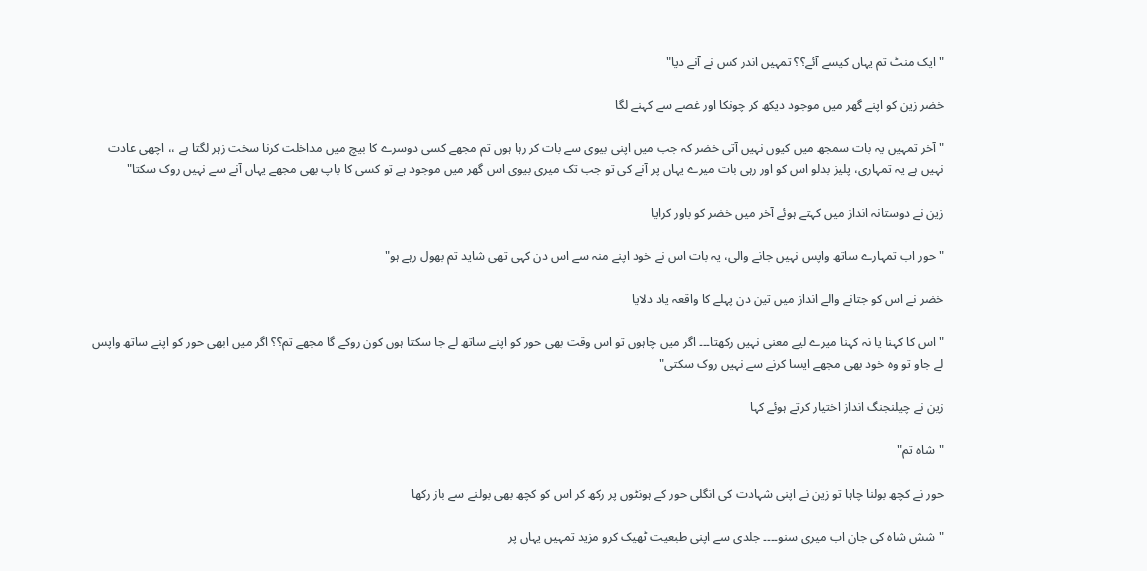"ایک منٹ تم یہاں کیسے آئے؟؟ تمہیں اندر کس نے آنے دیا"

خضر زین کو اپنے گھر میں موجود دیکھ کر چونکا اور غصے سے کہنے لگا

"آخر تمہیں یہ بات سمجھ میں کیوں نہیں آتی خضر کہ جب میں اپنی بیوی سے بات کر رہا ہوں تم مجھے کسی دوسرے کا بیچ میں مداخلت کرنا سخت زہر لگتا ہے ،، اچھی عادت نہیں ہے یہ تمہاری، پلیز بدلو اس کو اور رہی بات میرے یہاں پر آنے کی تو جب تک میری بیوی اس گھر میں موجود ہے تو کسی کا باپ بھی مجھے یہاں آنے سے نہیں روک سکتا"

زین نے دوستانہ انداز میں کہتے ہوئے آخر میں خضر کو باور کرایا

"حور اب تمہارے ساتھ واپس نہیں جانے والی، یہ بات اس نے خود اپنے منہ سے اس دن کہی تھی شاید تم بھول رہے ہو"

خضر نے اس کو جتانے والے انداز میں تین دن پہلے کا واقعہ یاد دلایا

"اس کا کہنا یا نہ کہنا میرے لیے معنی نہیں رکھتا۔۔۔ اگر میں چاہوں تو اس وقت بھی حور کو اپنے ساتھ لے جا سکتا ہوں کون روکے گا مجھے تم؟؟ اگر میں ابھی حور کو اپنے ساتھ واپس لے جاو تو وہ خود بھی مجھے ایسا کرنے سے نہیں روک سکتی"

زین نے چیلنجنگ انداز اختیار کرتے ہوئے کہا

"شاہ تم"

حور نے کچھ بولنا چاہا تو زین نے اپنی شہادت کی انگلی حور کے ہونٹوں پر رکھ کر اس کو کچھ بھی بولنے سے باز رکھا

"شش شاہ کی جان اب میری سنو۔۔۔۔ جلدی سے اپنی طبعیت ٹھیک کرو مزید تمہیں یہاں پر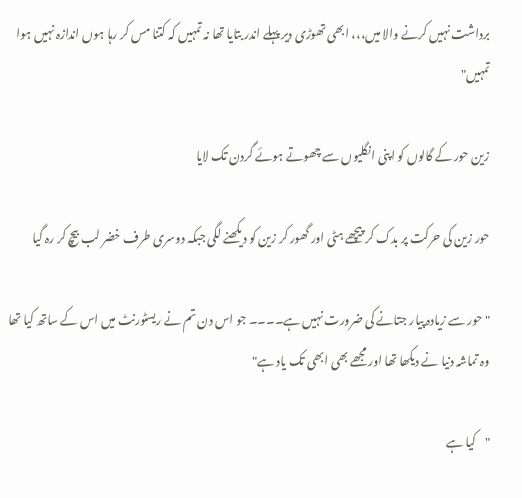برداشت نہیں کرنے والا میں،،، ابھی تھوڑی دیر پہلے اندر بتایا تھا نہ تمہیں کہ کتنا مس کر رہا ہوں اندازہ نہیں ہوا تمہیں"

زین حور کے گالوں کو اپنی انگلیوں سے چھوتے ہوئے گردن تک لایا

حور زین کی حرکت پر بدک کر پیچھے ہٹی اور گھور کر زین کو دیکھنے لگی جبکہ دوسری طرف خضر لب بیچ کر رہ گیا

"حور سے زیادہ پیار جتانے کی ضرورت نہیں ہے۔۔۔۔ جو اس دن تم نے ریسٹورنٹ میں اس کے ساتھ کیا تھا وہ تماشہ دنیا نے دیکھا تھا اور مجھے بھی ابھی تک یاد ہے"

"کیا ہے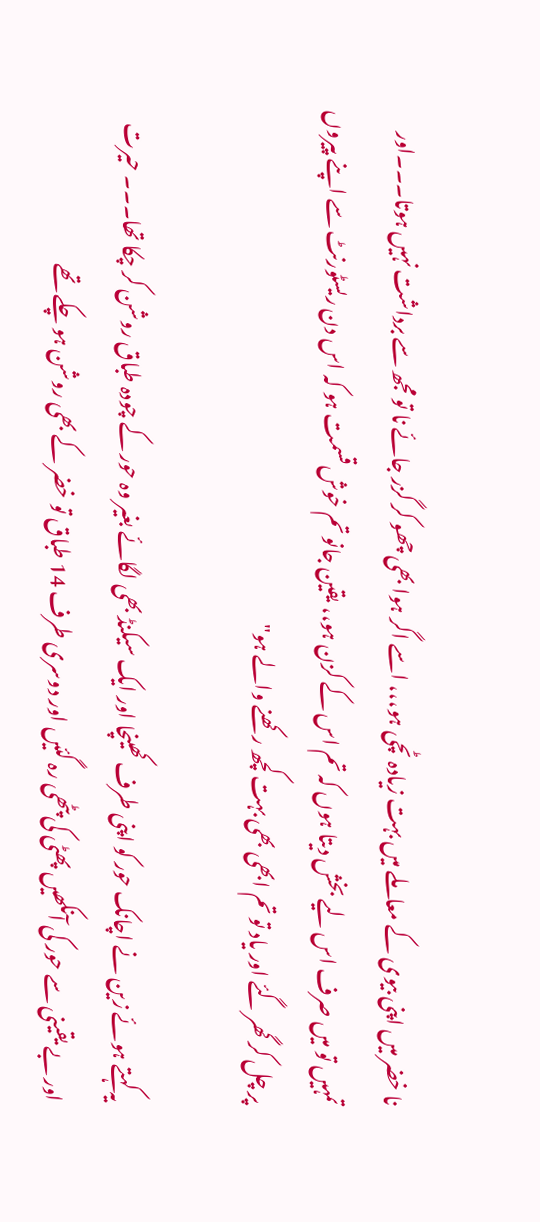نا خضر میں اپنی بیوی کے معاملے میں بہت زیادہ ٹچی ہو،،، اسے اگر ہوا بھی چھو کر گزر جائے نا تو مجھ سے برداشت نہیں ہوتا۔۔۔اور تمہیں تو میں صرف اس لیے بخش دیتا ہوں کہ تم اس کے کزن ہو،، یقین جانو تم خوش قسمت ہو کہ اس دن ریسٹورنٹ سے اپنے پیروں پر چل کر گھر گئے اور یاد تو تم ابھی بھی بہت کچھ رکھنے والے ہو"

یہ کہتے ہوئے زین نے اچانک حور کو اپنی طرف کھینچا اور ایک سیکنڈ بھی لگائے بغیر وہ حور کے چودہ طباق روشن کر چکا تھا۔۔۔ حیرت اور بے یقینی سے حور کی آنکھیں پھٹی کی پٹھی رہ گئیں اور دوسری طرف 14 طباق تو خضر کے بھی روشن ہو چکے تھے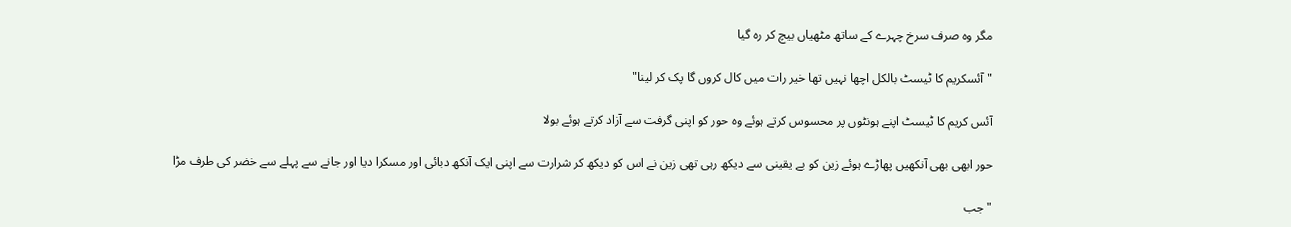مگر وہ صرف سرخ چہرے کے ساتھ مٹھیاں بیچ کر رہ گیا

"آئسکریم کا ٹیسٹ بالکل اچھا نہیں تھا خیر رات میں کال کروں گا پک کر لینا"

آئس کریم کا ٹیسٹ اپنے ہونٹوں پر محسوس کرتے ہوئے وہ حور کو اپنی گرفت سے آزاد کرتے ہوئے بولا

حور ابھی بھی آنکھیں پھاڑے ہوئے زین کو بے یقینی سے دیکھ رہی تھی زین نے اس کو دیکھ کر شرارت سے اپنی ایک آنکھ دبائی اور مسکرا دیا اور جانے سے پہلے سے خضر کی طرف مڑا

"جب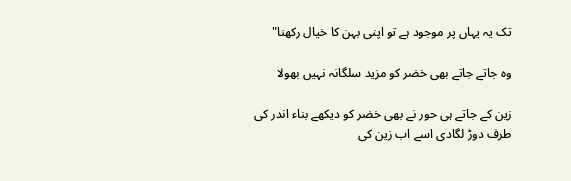تک یہ یہاں پر موجود ہے تو اپنی بہن کا خیال رکھنا"

وہ جاتے جاتے بھی خضر کو مزید سلگانہ نہیں بھولا

زین کے جاتے ہی حور نے بھی خضر کو دیکھے بناء اندر کی طرف دوڑ لگادی اسے اب زین کی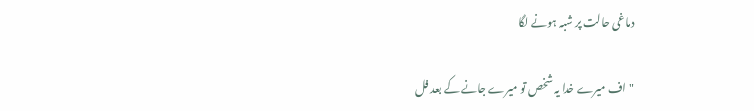دماغی حالت پر شبہ ہونے لگا

"اف میرے خدا یہ شخص تو میرے جانے کے بعد فل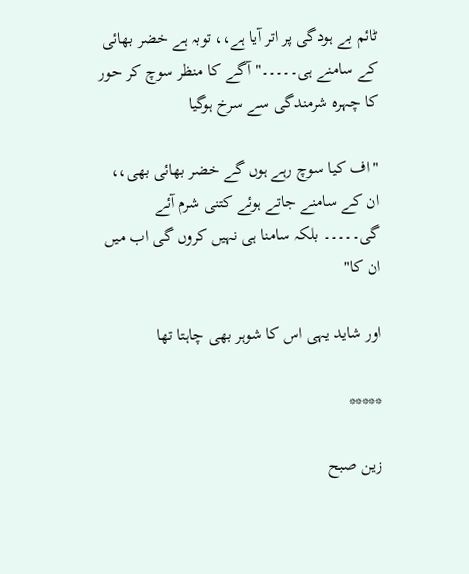ٹائم بے ہودگی پر اتر آیا ہے،، توبہ ہے خضر بھائی کے سامنے ہی۔۔۔۔۔" آگے کا منظر سوچ کر حور کا چہرہ شرمندگی سے سرخ ہوگیا

"اف کیا سوچ رہے ہوں گے خضر بھائی بھی،، ان کے سامنے جاتے ہوئے کتنی شرم آئے گی۔۔۔۔۔ بلکہ سامنا ہی نہیں کروں گی اب میں ان کا"

اور شاید یہی اس کا شوہر بھی چاہتا تھا

*****

زین صبح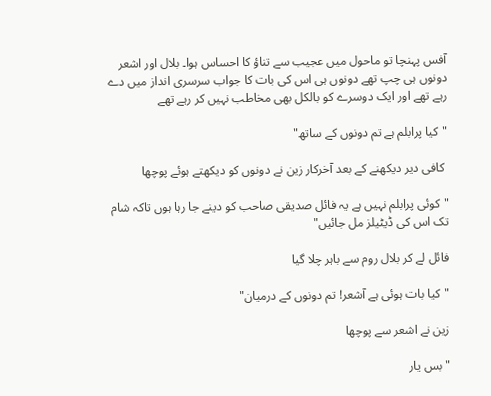آفس پہنچا تو ماحول میں عجیب سے تناؤ کا احساس ہوا۔ بلال اور اشعر دونوں ہی چپ تھے دونوں ہی اس کی بات کا جواب سرسری انداز میں دے رہے تھے اور ایک دوسرے کو بالکل بھی مخاطب نہیں کر رہے تھے

"کیا پرابلم ہے تم دونوں کے ساتھ"

 کافی دیر دیکھنے کے بعد آخرکار زین نے دونوں کو دیکھتے ہوئے پوچھا

"کوئی پرابلم نہیں ہے یہ فائل صدیقی صاحب کو دینے جا رہا ہوں تاکہ شام تک اس کی ڈیٹیلز مل جائیں"

فائل لے کر بلال روم سے باہر چلا گیا

"کیا بات ہوئی ہے آشعر! تم دونوں کے درمیان"

زین نے اشعر سے پوچھا

"بس یار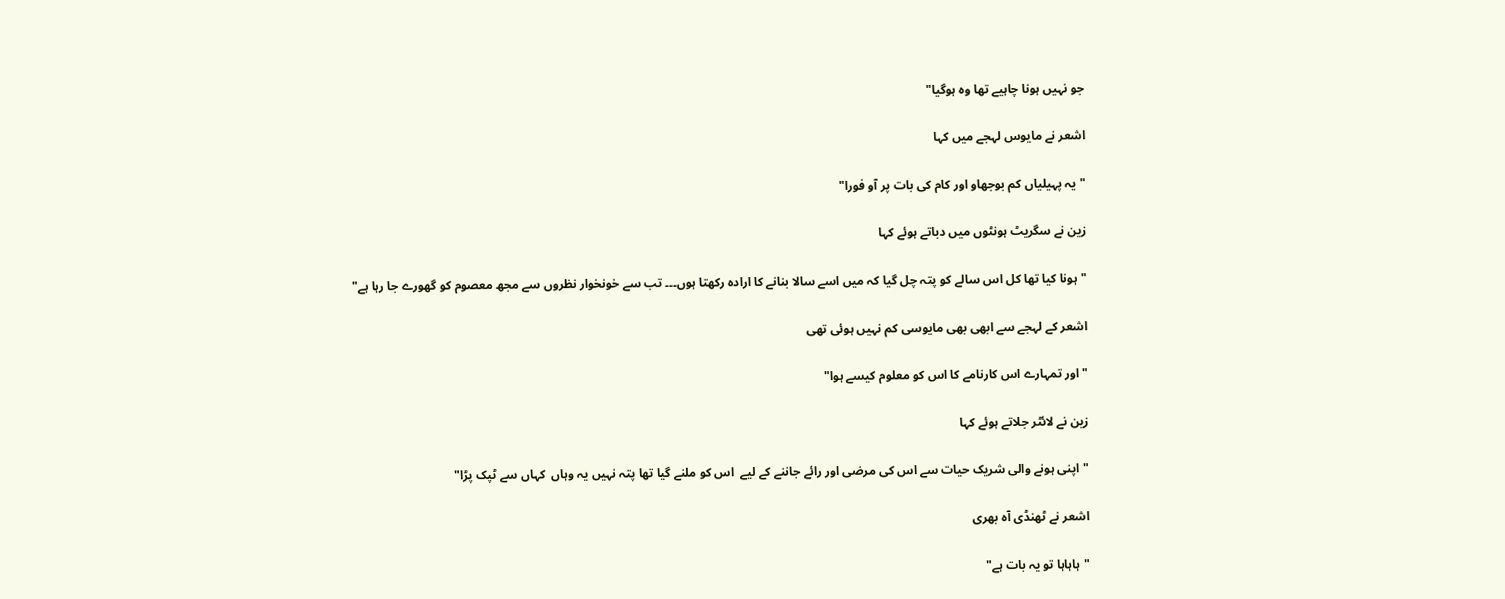جو نہیں ہونا چاہیے تھا وہ ہوگیا"

اشعر نے مایوس لہجے میں کہا

"یہ پہیلیاں کم بوجھاو اور کام کی بات پر آو فورا"

زین نے سگریٹ ہونٹوں میں دباتے ہوئے کہا

"ہونا کیا تھا کل اس سالے کو پتہ چل گیا کہ میں اسے سالا بنانے کا ارادہ رکھتا ہوں۔۔۔ تب سے خونخوار نظروں سے مجھ معصوم کو گھورے جا رہا ہے"

اشعر کے لہجے سے ابھی بھی مایوسی کم نہیں ہوئی تھی

"اور تمہارے اس کارنامے کا اس کو معلوم کیسے ہوا"

زین نے لائٹر جلاتے ہوئے کہا

"اپنی ہونے والی شریک حیات سے اس کی مرضی اور رائے جاننے کے لیے  اس کو ملنے گیا تھا پتہ نہیں یہ وہاں  کہاں سے ٹپک پڑا"

اشعر نے ٹھنڈی آہ بھری

"ہاہاہا تو یہ بات ہے"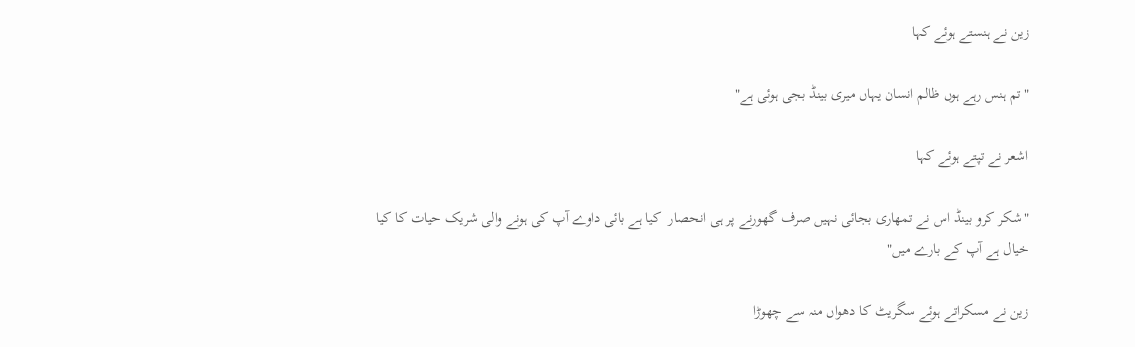زین نے ہنستے ہوئے کہا

"تم ہنس رہے ہوں ظالم انسان یہاں میری بینڈ بجی ہوئی ہے"

اشعر نے تپتے ہوئے کہا

"شکر کرو بینڈ اس نے تمھاری بجائی نہیں صرف گھورنے پر ہی انحصار  کیا ہے بائی داوے آپ کی ہونے والی شریک حیات کا کیا خیال ہے آپ کے بارے میں"

زین نے مسکراتے ہوئے سگریٹ کا دھواں منہ سے چھوڑا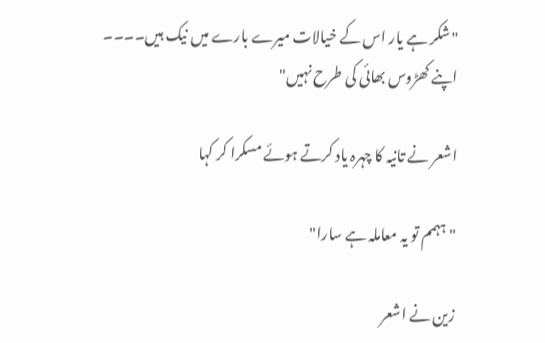"شکر ہے یار اس کے خیالات میرے بارے میں نیک ہیں۔۔۔۔ اپنے کھڑوس بھائی کی طرح نہیں"

اشعر نے تانیہ کا چہرہ یاد کرتے ہوئے مسکرا کر کہا

"ہہمم تو یہ معاملہ ہے سارا"

زین نے اشعر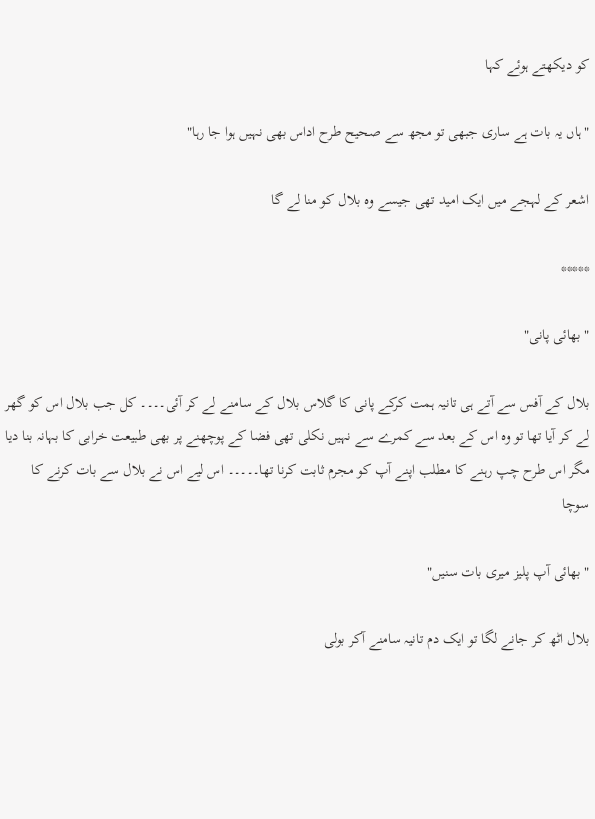کو دیکھتے ہوئے کہا

"ہاں یہ بات ہے ساری جبھی تو مجھ سے صحیح طرح اداس بھی نہیں ہوا جا رہا"

اشعر کے لہجے میں ایک امید تھی جیسے وہ بلال کو منا لے گا

*****

"بھائی پانی"

بلال کے آفس سے آتے ہی تانیہ ہمت کرکے پانی کا گلاس بلال کے سامنے لے کر آئی۔۔۔۔ کل جب بلال اس کو گھر لے کر آیا تھا تو وہ اس کے بعد سے کمرے سے نہیں نکلی تھی فضا کے پوچھنے پر بھی طبیعت خرابی کا بہانہ بنا دیا مگر اس طرح چپ رہنے کا مطلب اپنے آپ کو مجرم ثابت کرنا تھا۔۔۔۔۔ اس لیے اس نے بلال سے بات کرنے کا سوچا

"بھائی آپ پلیز میری بات سنیں"

بلال اٹھ کر جانے لگا تو ایک دم تانیہ سامنے آکر بولی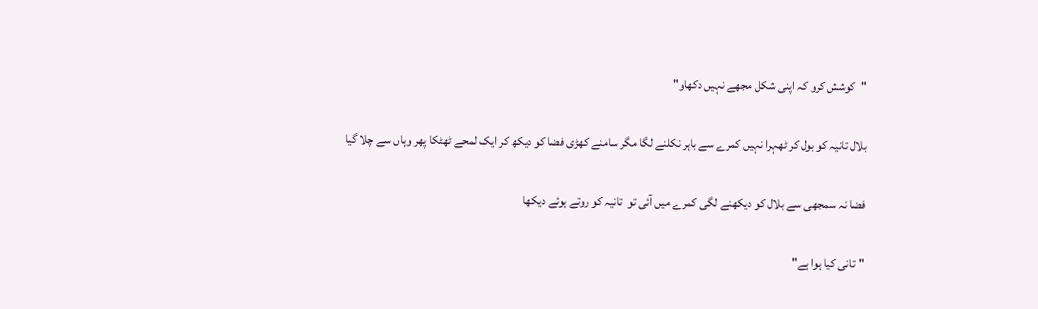"کوشش کرو کہ اپنی شکل مجھے نہیں دکھاو"

بلال تانیہ کو بول کر ٹھہرا نہیں کمرے سے باہر نکلنے لگا مگر سامنے کھڑی فضا کو دیکھ کر ایک لمحے ٹھٹکا پھر وہاں سے چلا گیا

فضا نہ سمجھی سے بلال کو دیکھنے لگی کمرے میں آئی تو  تانیہ کو روتے ہوئے دیکھا

"تانی کیا ہوا ہے"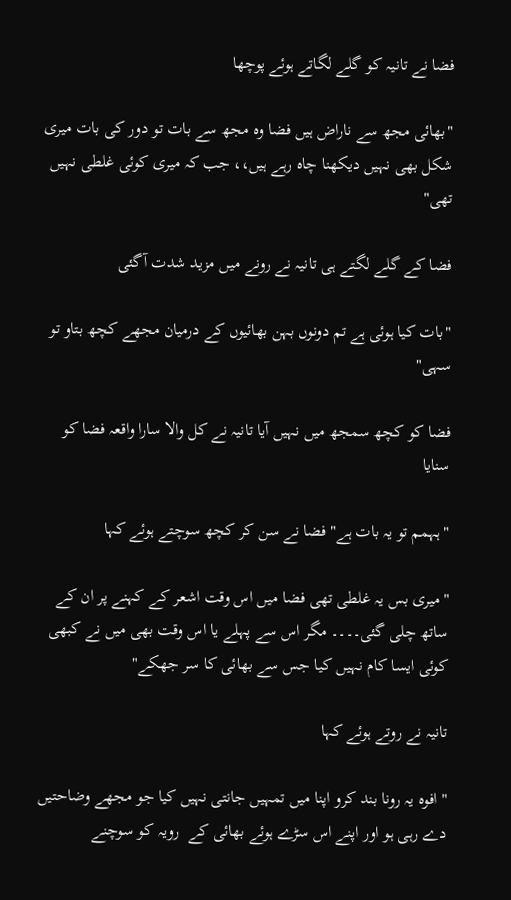فضا نے تانیہ کو گلے لگاتے ہوئے پوچھا

"بھائی مجھ سے ناراض ہیں فضا وہ مجھ سے بات تو دور کی بات میری شکل بھی نہیں دیکھنا چاہ رہے ہیں،، جب کہ میری کوئی غلطی نہیں تھی"

فضا کے گلے لگتے ہی تانیہ نے رونے میں مزید شدت آگئی

"بات کیا ہوئی ہے تم دونوں بہن بھائیوں کے درمیان مجھے کچھ بتاو تو سہی"

فضا کو کچھ سمجھ میں نہیں آیا تانیہ نے کل والا سارا واقعہ فضا کو سنایا

"ہہمم تو یہ بات ہے" فضا نے سن کر کچھ سوچتے ہوئے کہا

"میری بس یہ غلطی تھی فضا میں اس وقت اشعر کے کہنے پر ان کے ساتھ چلی گئی۔۔۔۔ مگر اس سے پہلے یا اس وقت بھی میں نے کبھی کوئی ایسا کام نہیں کیا جس سے بھائی کا سر جھکے"

تانیہ نے روتے ہوئے کہا

"افوہ یہ رونا بند کرو اپنا میں تمہیں جانتی نہیں کیا جو مجھے وضاحتیں دے رہی ہو اور اپنے اس سڑے ہوئے بھائی کے  رویہ کو سوچنے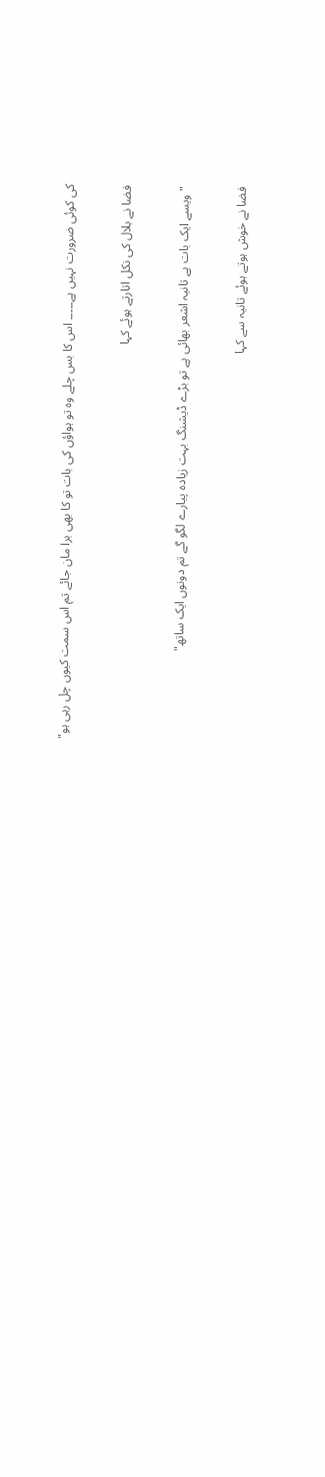کی کوئی ضرورت نہیں ہے۔۔۔۔۔ اس کا بس چلے وہ تو ہواؤں کی بات تو کا بھی برا مان جائے تم اس سمت کیوں چل رہی ہو"

فضا نے بلال کی نکل اتارتے ہوئے کہا

"ویسے ایک بات ہے تانیہ اشعر بھائی ہے تو بڑے ڈیشنگ بہت زیادہ پیارے لگو گے تم دونوں ایک ساتھ"

فضا نے خوش ہوتے ہوئے تانیہ سے کہا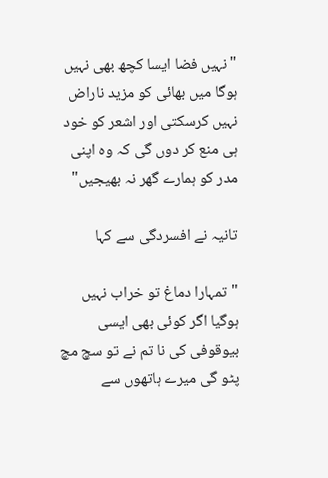"نہیں فضا ایسا کچھ بھی نہیں ہوگا میں بھائی کو مزید ناراض نہیں کرسکتی اور اشعر کو خود ہی منع کر دوں گی کہ وہ اپنی مدر کو ہمارے گھر نہ بھیجیں"

تانیہ نے افسردگی سے کہا

"تمہارا دماغ تو خراب نہیں ہوگیا اگر کوئی بھی ایسی بیوقوفی کی نا تم نے تو سچ مچ پٹو گی میرے ہاتھوں سے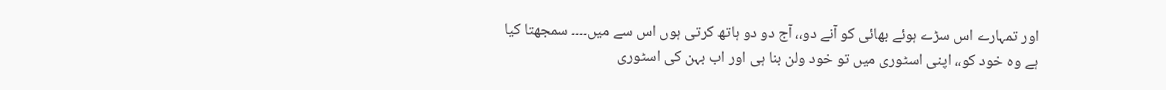اور تمہارے اس سڑے ہوئے بھائی کو آنے دو،، آج دو دو ہاتھ کرتی ہوں اس سے میں۔۔۔۔ سمجھتا کیا ہے وہ خود کو،، اپنی اسٹوری میں تو خود ولن بنا ہی اور اب بہن کی اسٹوری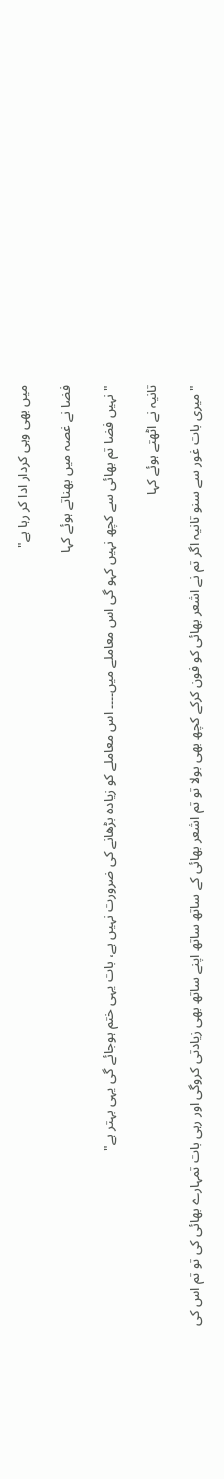میں بھی وہی کردار ادا کر رہا ہے"

فضا نے غصہ میں بھناتے ہوئے کہا

"نہیں فضا تم بھائی سے کچھ نہیں کہو گی اس معاملے میں۔۔۔۔ اس معاملے کو زیادہ بڑھانے کی ضرورت نہیں ہے، بات یہی ختم ہوجائے گی یہی بہتر ہے"

تانیہ نے اٹھتے ہوئے کہا

"میری بات غور سے سنو تانیہ اگر تم نے اشعر بھائی کو فون کرکے کچھ بھی بولا تو تم اشعر بھائی کے ساتھ ساتھ اپنے ساتھ بھی زیادتی کروگی اور رہی بات تمہارے بھائی کی تو تم اس کی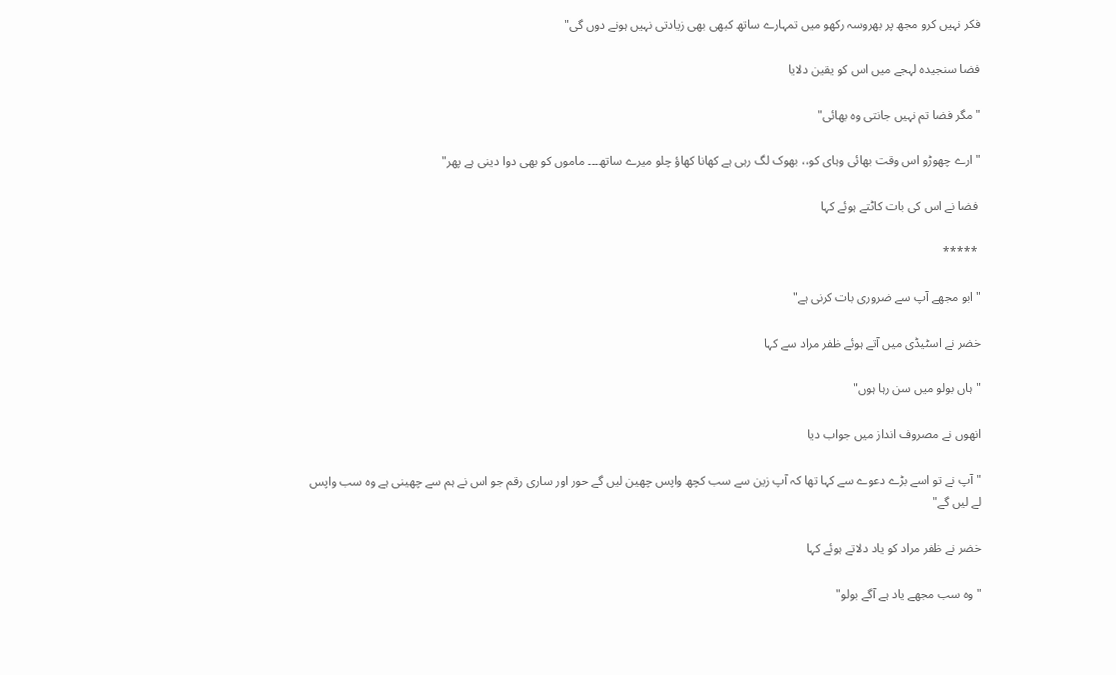فکر نہیں کرو مجھ پر بھروسہ رکھو میں تمہارے ساتھ کبھی بھی زیادتی نہیں ہونے دوں گی"

فضا سنجیدہ لہجے میں اس کو یقین دلایا

"مگر فضا تم نہیں جانتی وہ بھائی"

"ارے چھوڑو اس وقت بھائی وہای کو،، بھوک لگ رہی ہے کھانا کھاؤ چلو میرے ساتھ۔۔۔ ماموں کو بھی دوا دینی ہے پھر"

 فضا نے اس کی بات کاٹتے ہوئے کہا

 *****

"ابو مجھے آپ سے ضروری بات کرنی ہے"

خضر نے اسٹیڈی میں آتے ہوئے ظفر مراد سے کہا

"ہاں بولو میں سن رہا ہوں"

انھوں نے مصروف انداز میں جواب دیا

"آپ نے تو اسے بڑے دعوے سے کہا تھا کہ آپ زین سے سب کچھ واپس چھین لیں گے حور اور ساری رقم جو اس نے ہم سے چھینی ہے وہ سب واپس لے لیں گے"

خضر نے ظفر مراد کو یاد دلاتے ہوئے کہا

"وہ سب مجھے یاد ہے آگے بولو"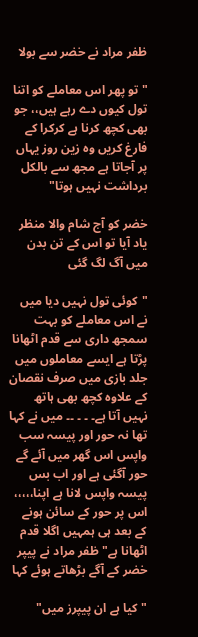ظفر مراد نے خضر سے بولا

"تو پھر اس معاملے کو اتنا تول کیوں دے رہے ہیں،، جو بھی کچھ کرنا ہے کرکرا کے فارغ کریں وہ زین روز یہاں پر آجاتا ہے مجھ سے بالکل برداشت نہیں ہوتا"

خضر کو آج شام والا منظر یاد آیا تو اس کے تن بدن میں آگ لگ گئی

"کوئی تول نہیں دیا میں نے اس معاملے کو بہت سمجھ داری سے قدم اٹھانا پڑتا ہے ایسے معاملوں میں جلد بازی میں صرف نقصان کے علاوہ کچھ بھی ہاتھ نہیں آتا ہے۔ ۔ ۔ ۔۔ میں نے کہا تھا نہ حور اور پیسہ سب واپس اس گھر میں آئے گے حور آگئی ہے اور اب بس پیسہ واپس لانا ہے اپنا،،،،، اس پر حور کے سائن ہونے کے بعد ہی ہمہیں اگلا قدم اٹھانا ہے" ظفر مراد نے پیپر خضر کے آگے بڑھاتے ہوئے کہا

"کیا ہے ان پیپرز میں"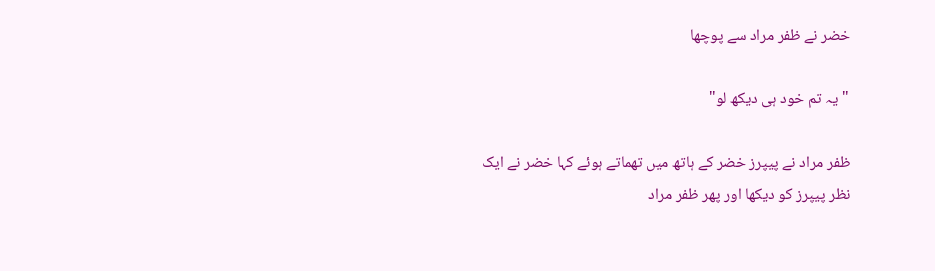خضر نے ظفر مراد سے پوچھا

"یہ تم خود ہی دیکھ لو"

ظفر مراد نے پیپرز خضر کے ہاتھ میں تھماتے ہوئے کہا خضر نے ایک نظر پیپرز کو دیکھا اور پھر ظفر مراد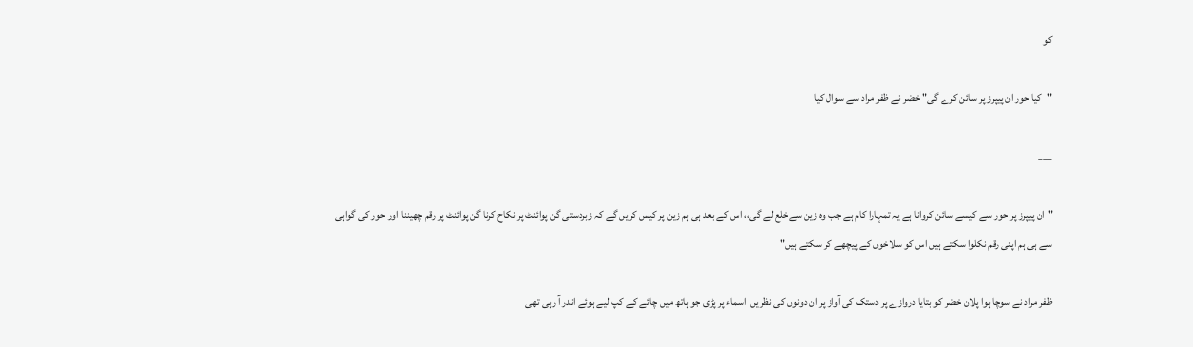کو

"کیا حور ان پیپرز پر سائن کرے گی" خضر نے ظفر مراد سے سوال کیا

___

"ان پیپرز پر حور سے کیسے سائن کروانا ہے یہ تمہارا کام ہے جب وہ زین سےخلع لے گی،، اس کے بعد ہی ہم زین پر کیس کریں گے کہ زبردستی گن پوائنٹ پر نکاح کرنا گن پوائنٹ پر رقم چھیننا اور حور کی گواہی سے ہی ہم اپنی رقم نکلوا سکتے ہیں اس کو سلاخوں کے پیچھے کر سکتے ہیں"

ظفر مراد نے سوچا ہوا پلان خضر کو بتایا دروازے پر دستک کی آواز پر ان دونوں کی نظریں  اسماء پر پڑی جو ہاتھ میں چائے کے کپ لیے ہوئے اندر آ رہی تھی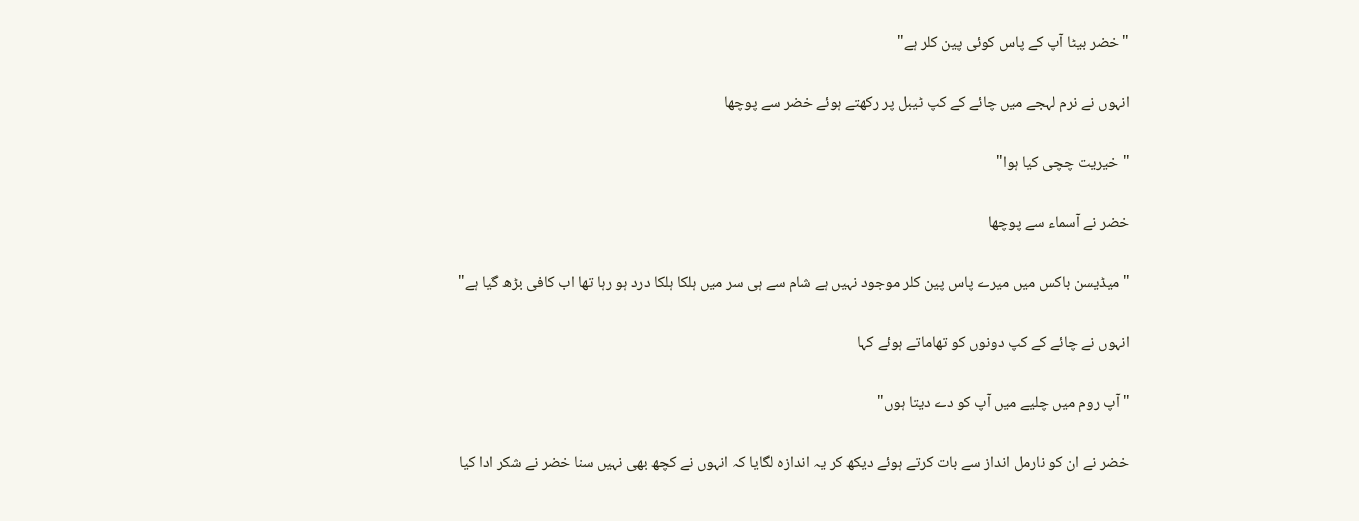"خضر بیٹا آپ کے پاس کوئی پین کلر ہے"

انہوں نے نرم لہجے میں چائے کے کپ ٹیبل پر رکھتے ہوئے خضر سے پوچھا

"خیریت چچی کیا ہوا"

خضر نے آسماء سے پوچھا

"میڈیسن باکس میں میرے پاس پین کلر موجود نہیں ہے شام سے ہی سر میں ہلکا ہلکا درد ہو رہا تھا اب کافی بڑھ گیا ہے"

انہوں نے چائے کے کپ دونوں کو تھاماتے ہوئے کہا

"آپ روم میں چلیے میں آپ کو دے دیتا ہوں"

خضر نے ان کو نارمل انداز سے بات کرتے ہوئے دیکھ کر یہ اندازہ لگایا کہ انہوں نے کچھ بھی نہیں سنا خضر نے شکر ادا کیا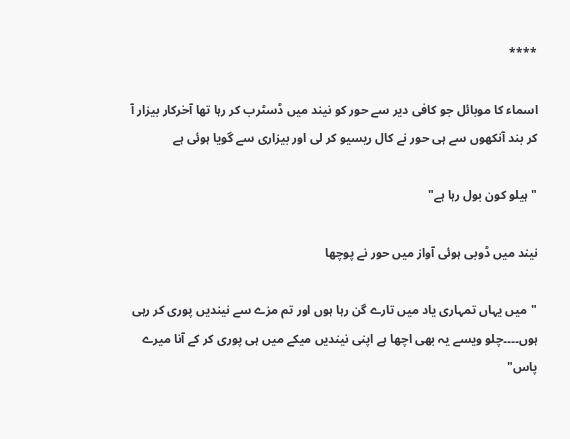****

اسماء کا موبائل جو کافی دیر سے حور کو نیند میں ڈسٹرب کر رہا تھا آخرکار بیزار آ کر بند آنکھوں سے ہی حور نے کال ریسیو کر لی اور بیزاری سے گویا ہوئی ہے

"ہیلو کون بول رہا ہے"

نیند میں ڈوبی ہوئی آواز میں حور نے پوچھا

"میں یہاں تمہاری یاد میں تارے گن رہا ہوں اور تم مزے سے نیندیں پوری کر رہی ہوں۔۔۔۔چلو ویسے یہ بھی اچھا ہے اپنی نیندیں میکے میں ہی پوری کر کے آنا میرے پاس"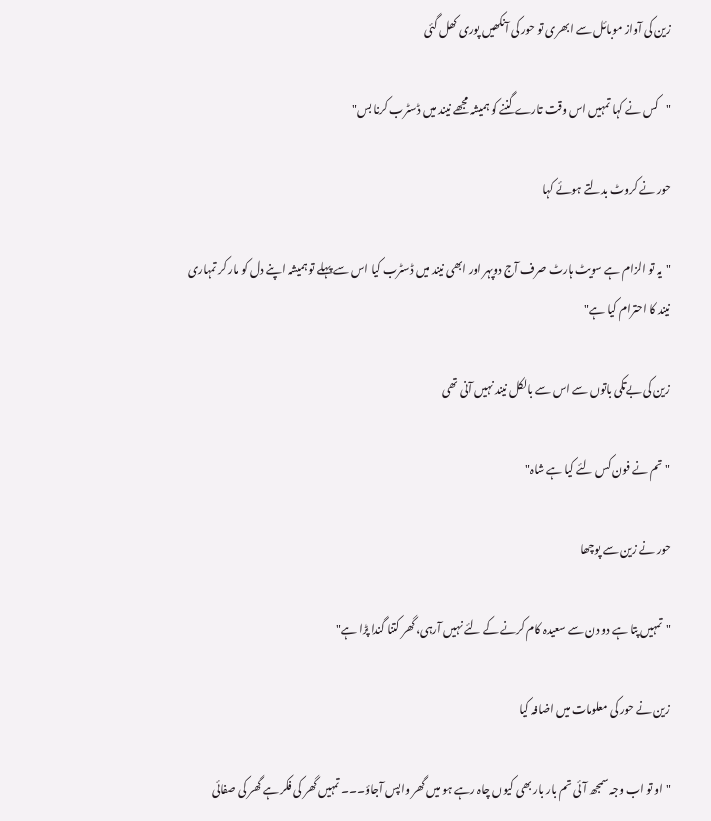زین کی آواز موبائل سے ابھری تو حور کی آنکھیں پوری کھل گئی

"کس نے کہا تمہیں اس وقت تارے گننے کو ہمیشہ مجھے نیند میں ڈسٹرب کرنا بس"

حور نے کروٹ بدلتے ہوئے کہا

"یہ تو الزام ہے سویٹ ہارٹ صرف آج دوپہر اور ابھی نیند میں ڈسٹرب کیا اس سے پہلے تو ہمیشہ اپنے دل کو مار کر تمہاری نیند کا احترام کیا ہے"

زین کی بےتکی باتوں سے اس سے بالکل نیند نہیں آنی تھی

"تم نے فون کس لئے کیا ہے شاہ"

حور نے زین سے پوچھا

"تمہیں پتا ہے دو دن سے سعیدہ کام کرنے کے لئے نہیں آرہی، گھر کتنا گندا پڑا ہے"

زین نے حور کی معلومات میں اضافہ کیا

"او تو اب وجہ سمجھ آئی تم بار بار بھی کیوں چاہ رہے ہو میں گھر واپس آجاؤ۔۔۔ تمہیں گھر کی فکر ہے گھر کی صفائی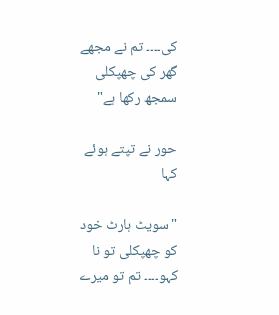کی۔۔۔۔ تم نے مجھے گھر کی چھپکلی سمجھ رکھا ہے"

حور نے تپتے ہوئے کہا

"سویٹ ہارٹ خود کو چھپکلی تو نا کہو۔۔۔۔ تم تو میرے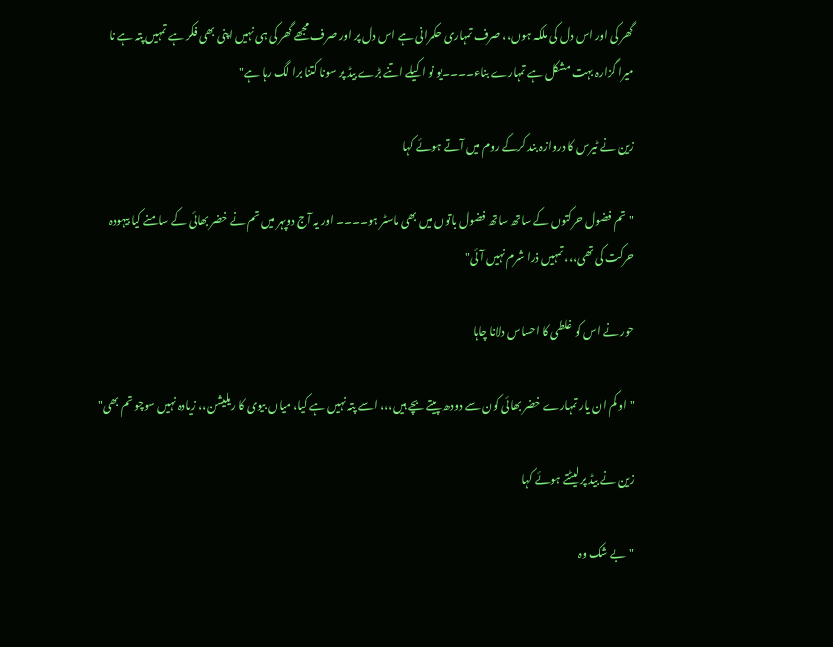گھر کی اور اس دل کی ملکہ ہوں،، صرف تمہاری حکمرانی ہے اس دل پر اور صرف مجھے گھر کی ہی نہیں اپنی بھی فکر ہے تمہیں پتہ ہے نا میرا گزارہ بہت مشکل ہے تمہارے بناء۔۔۔۔یو نو اکیلے اتنے بڑے بیڈ پر سونا کتنا برا لگ رہا ہے"

زین نے ٹیرس کا دروازہ بند کرکے روم میں آتے ہوئے کہا

"تم فضول حرکتوں کے ساتھ ساتھ فضول باتوں میں بھی ماسٹر ہو۔۔۔۔ اور یہ آج دوپہر میں تم نے خضر بھائی کے سامنے کیا بیہودہ حرکت کی تھی،،، تمہیں ذرا شرم نہیں آئی"

حور نے اس کو غلطی کا احساس دلانا چاہا

"او کم ان یار تمہارے خضر بھائی کون سے دودھ پیتے بچے ہیں،،، اسے پتہ نہیں ہے کیا، میاں بیوی کا ریلیشن،، زیادہ نہیں سوچو تم بھی"

زین نے بیڈ پر لیٹتے ہوئے کہا

"بے شک وہ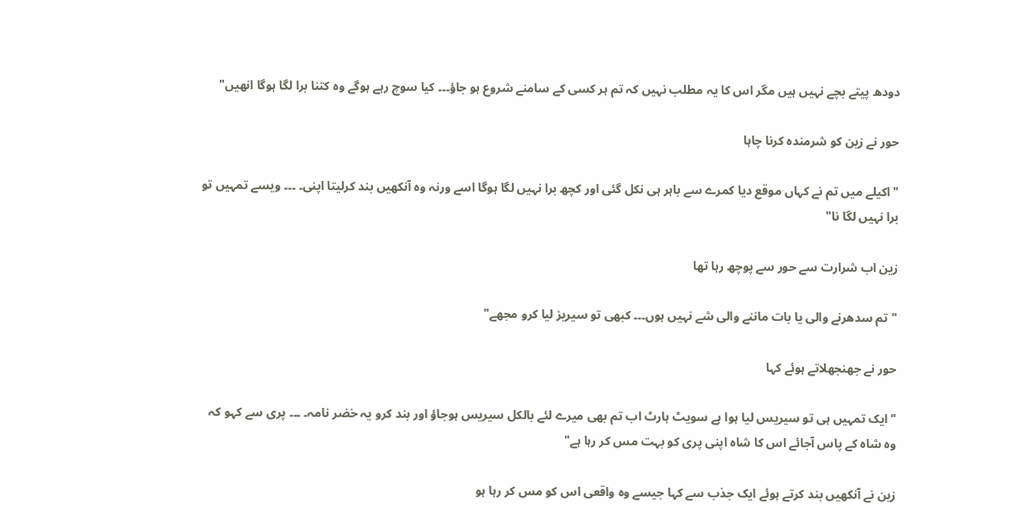دودھ پیتے بچے نہیں ہیں مگر اس کا یہ مطلب نہیں کہ تم ہر کسی کے سامنے شروع ہو جاؤ۔۔۔ کیا سوچ رہے ہوگے وہ کتنا برا لگا ہوگا انھیں"

حور نے زین کو شرمندہ کرنا چاہا

"اکیلے میں تم نے کہاں موقع دیا کمرے سے باہر ہی نکل گئی اور کچھ برا نہیں لگا ہوگا اسے ورنہ وہ آنکھیں بند کرلیتا اپنی۔ ۔۔۔ ویسے تمہیں تو برا نہیں لگا نا"

زین اب شرارت سے حور سے پوچھ رہا تھا

"تم سدھرنے والی یا بات ماننے والی شے نہیں ہوں۔۔۔ کبھی تو سیریز لیا کرو مجھے"

حور نے جھنجھلاتے ہوئے کہا

"ایک تمہیں ہی تو سیریس لیا ہوا ہے سویٹ ہارٹ اب تم بھی میرے لئے بالکل سیریس ہوجاؤ اور بند کرو یہ خضر نامہ۔ ۔۔۔ پری سے کہو کہ وہ شاہ کے پاس آجائے اس کا شاہ اپنی پری کو بہت مس کر رہا ہے"

زین نے آنکھیں بند کرتے ہوئے ایک جذب سے کہا جیسے وہ واقعی اس کو مس کر رہا ہو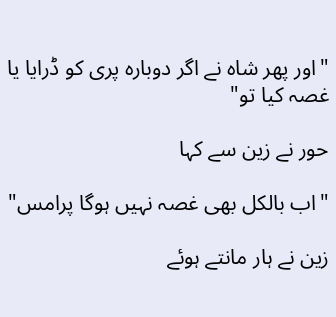"اور پھر شاہ نے اگر دوبارہ پری کو ڈرایا یا غصہ کیا تو"

حور نے زین سے کہا

"اب بالکل بھی غصہ نہیں ہوگا پرامس"

زین نے ہار مانتے ہوئے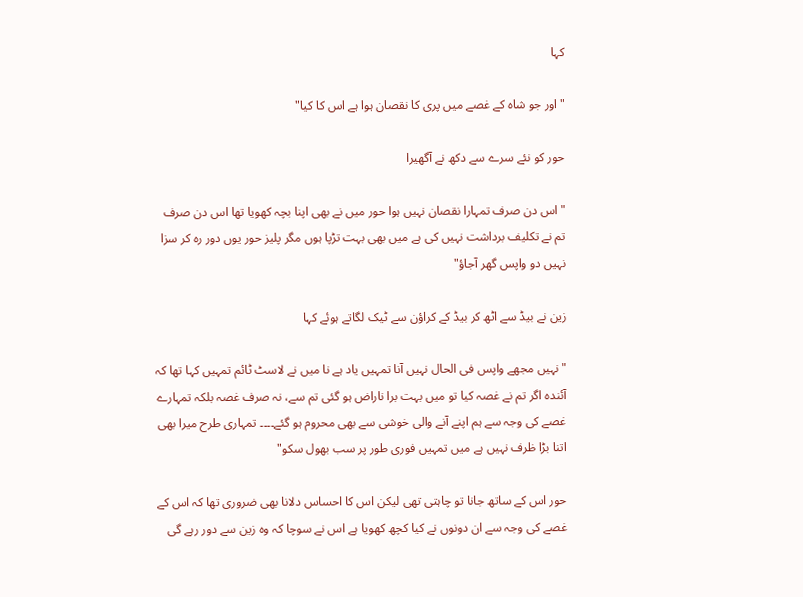کہا

"اور جو شاہ کے غصے میں پری کا نقصان ہوا ہے اس کا کیا"

حور کو نئے سرے سے دکھ نے آگھیرا

"اس دن صرف تمہارا نقصان نہیں ہوا حور میں نے بھی اپنا بچہ کھویا تھا اس دن صرف تم نے تکلیف برداشت نہیں کی ہے میں بھی بہت تڑپا ہوں مگر پلیز حور یوں دور رہ کر سزا نہیں دو واپس گھر آجاؤ"

زین نے بیڈ سے اٹھ کر بیڈ کے کراؤن سے ٹیک لگاتے ہوئے کہا

"نہیں مجھے واپس فی الحال نہیں آنا تمہیں یاد ہے نا میں نے لاسٹ ٹائم تمہیں کہا تھا کہ آئندہ اگر تم نے غصہ کیا تو میں بہت برا ناراض ہو گئی تم سے، نہ صرف غصہ بلکہ تمہارے غصے کی وجہ سے ہم اپنے آنے والی خوشی سے بھی محروم ہو گئے۔۔۔۔ تمہاری طرح میرا بھی اتنا بڑا ظرف نہیں ہے میں تمہیں فوری طور پر سب بھول سکو"

حور اس کے ساتھ جانا تو چاہتی تھی لیکن اس کا احساس دلانا بھی ضروری تھا کہ اس کے غصے کی وجہ سے ان دونوں نے کیا کچھ کھویا ہے اس نے سوچا کہ وہ زین سے دور رہے گی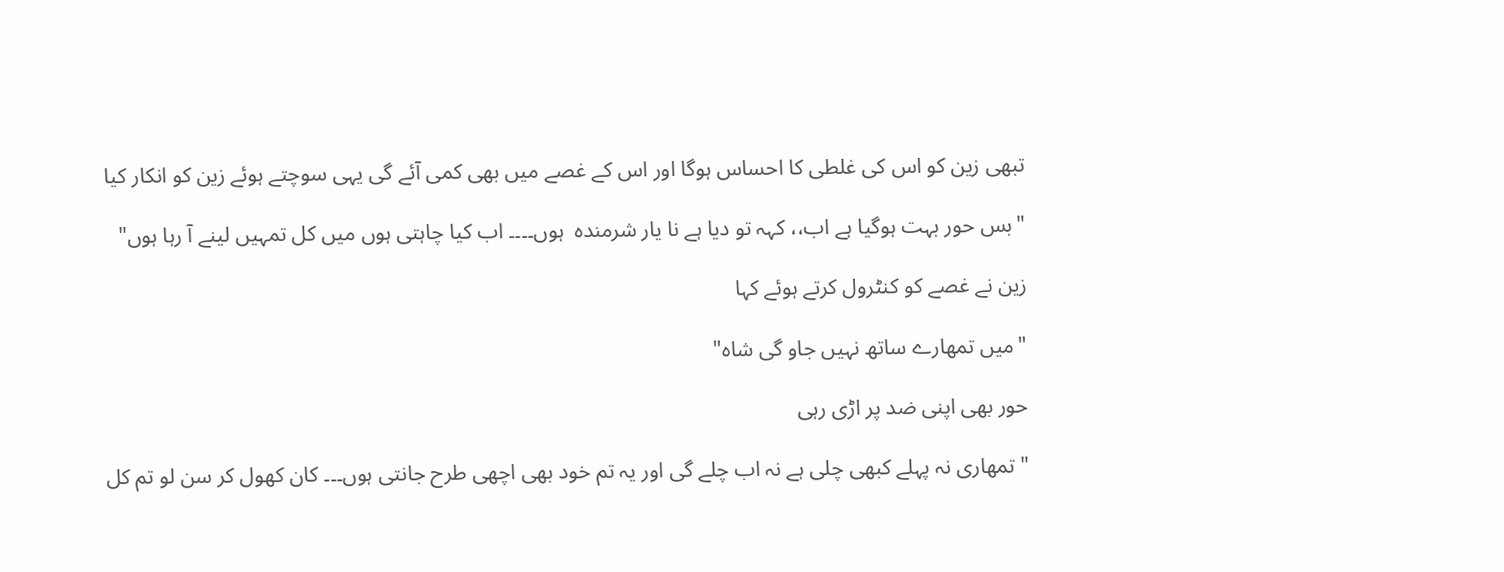تبھی زین کو اس کی غلطی کا احساس ہوگا اور اس کے غصے میں بھی کمی آئے گی یہی سوچتے ہوئے زین کو انکار کیا

"بس حور بہت ہوگیا ہے اب،، کہہ تو دیا ہے نا یار شرمندہ  ہوں۔۔۔۔ اب کیا چاہتی ہوں میں کل تمہیں لینے آ رہا ہوں"

زین نے غصے کو کنٹرول کرتے ہوئے کہا

"میں تمھارے ساتھ نہیں جاو گی شاہ"

حور بھی اپنی ضد پر اڑی رہی

"تمھاری نہ پہلے کبھی چلی ہے نہ اب چلے گی اور یہ تم خود بھی اچھی طرح جانتی ہوں۔۔۔ کان کھول کر سن لو تم کل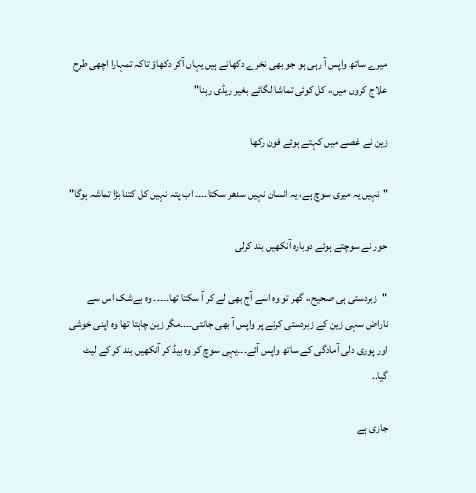میرے ساتھ واپس آ رہی ہو جو بھی نخرے دکھانے ہیں یہاں آکر دکھاؤ تاکہ تمہارا اچھی طرح علاج کروں میں،، کل کوئی تماشا لگائے بغیر ریڈی رہنا"

زین نے غصے میں کہتے ہوئے فون رکھا

"نہیں یہ میری سوچ ہے، یہ انسان نہیں سدھر سکتا۔۔۔۔ اب پتہ نہیں کل کتنا بڑا تماشہ ہوگا"

حور نے سوچتے ہوئے دوبارہ آنکھیں بند کرلی

"زبردستی ہی صحیح،، گھر تو وہ اسے آج بھی لے کر آ سکتا تھا۔۔۔۔۔ وہ بےشک اس سے ناراض سہی زین کے زبردستی کرنے پر واپس آ بھی جانتی۔۔۔۔مگر زین چاہتا تھا وہ اپنی خوشی اور پوری دلی آمادگی کے ساتھ واپس آئے۔۔۔یہی سوچ کر وہ بیڈ کر آنکھیں بند کر کے لیٹ گیا..

جاری ہے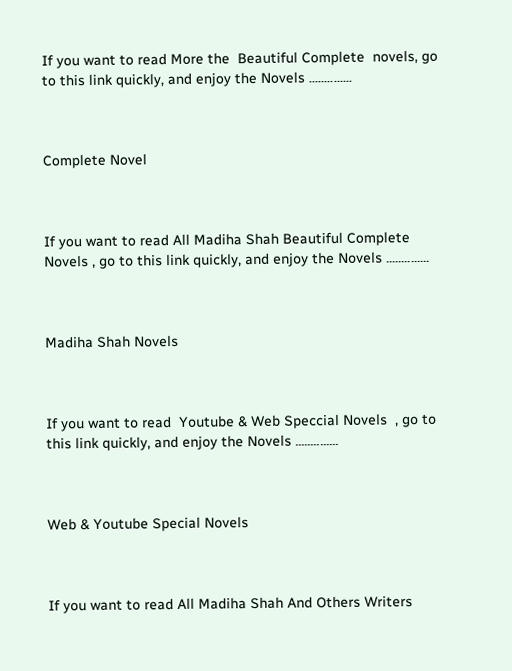If you want to read More the  Beautiful Complete  novels, go to this link quickly, and enjoy the Novels ۔۔۔۔۔۔۔۔۔۔۔۔۔۔



Complete Novel



If you want to read All Madiha Shah Beautiful Complete Novels , go to this link quickly, and enjoy the Novels ۔۔۔۔۔۔۔۔۔۔۔۔۔۔



Madiha Shah Novels



If you want to read  Youtube & Web Speccial Novels  , go to this link quickly, and enjoy the Novels ۔۔۔۔۔۔۔۔۔۔۔۔۔۔



Web & Youtube Special Novels



If you want to read All Madiha Shah And Others Writers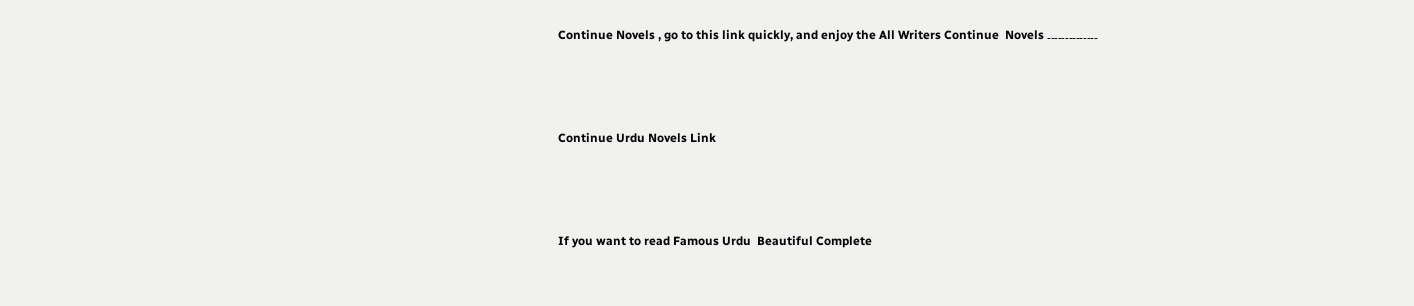Continue Novels , go to this link quickly, and enjoy the All Writers Continue  Novels ۔۔۔۔۔۔۔۔۔۔۔۔۔۔



Continue Urdu Novels Link



If you want to read Famous Urdu  Beautiful Complete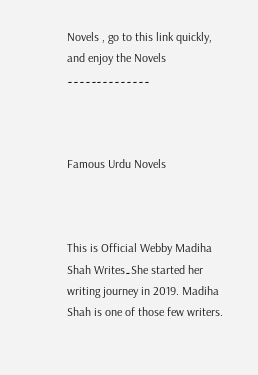Novels , go to this link quickly, and enjoy the Novels ۔۔۔۔۔۔۔۔۔۔۔۔۔۔



Famous Urdu Novels



This is Official Webby Madiha Shah Writes۔She started her writing journey in 2019. Madiha Shah is one of those few writers.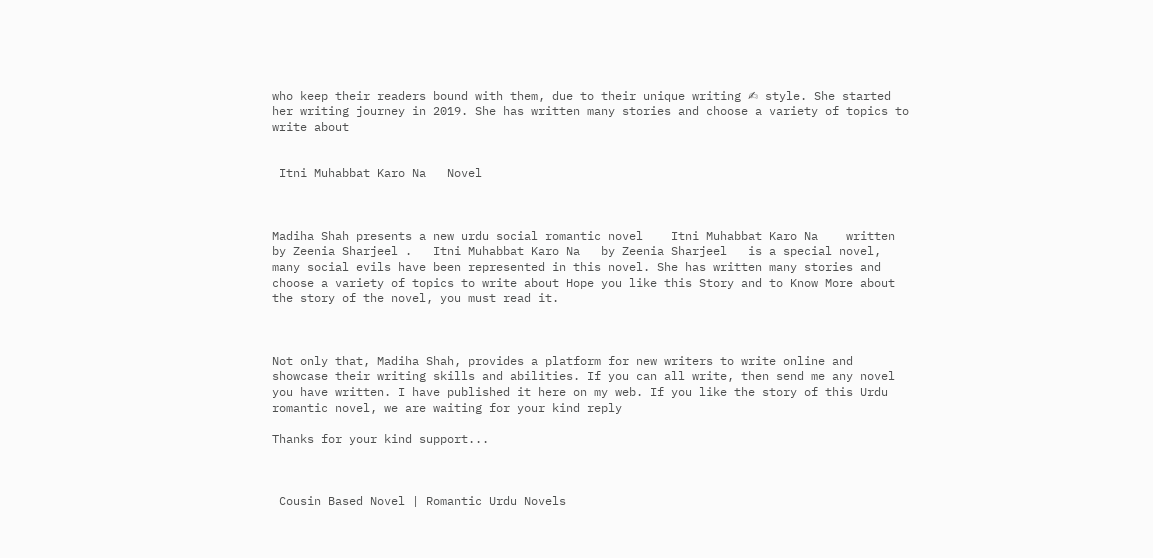who keep their readers bound with them, due to their unique writing ✍ style. She started her writing journey in 2019. She has written many stories and choose a variety of topics to write about


 Itni Muhabbat Karo Na   Novel



Madiha Shah presents a new urdu social romantic novel    Itni Muhabbat Karo Na    written by Zeenia Sharjeel .   Itni Muhabbat Karo Na   by Zeenia Sharjeel   is a special novel, many social evils have been represented in this novel. She has written many stories and choose a variety of topics to write about Hope you like this Story and to Know More about the story of the novel, you must read it.



Not only that, Madiha Shah, provides a platform for new writers to write online and showcase their writing skills and abilities. If you can all write, then send me any novel you have written. I have published it here on my web. If you like the story of this Urdu romantic novel, we are waiting for your kind reply

Thanks for your kind support...



 Cousin Based Novel | Romantic Urdu Novels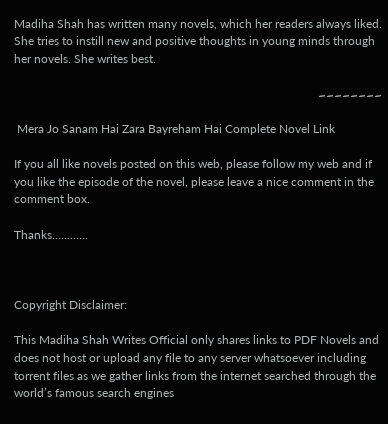Madiha Shah has written many novels, which her readers always liked. She tries to instill new and positive thoughts in young minds through her novels. She writes best.

۔۔۔۔۔۔۔۔

 Mera Jo Sanam Hai Zara Bayreham Hai Complete Novel Link

If you all like novels posted on this web, please follow my web and if you like the episode of the novel, please leave a nice comment in the comment box.

Thanks............



Copyright Disclaimer:

This Madiha Shah Writes Official only shares links to PDF Novels and does not host or upload any file to any server whatsoever including torrent files as we gather links from the internet searched through the world’s famous search engines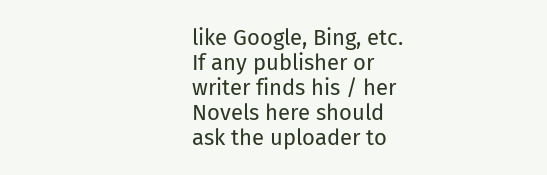like Google, Bing, etc. If any publisher or writer finds his / her Novels here should ask the uploader to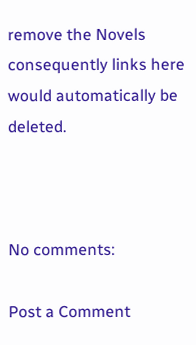remove the Novels consequently links here would automatically be deleted.



No comments:

Post a Comment